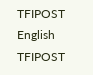TFIPOST English
TFIPOST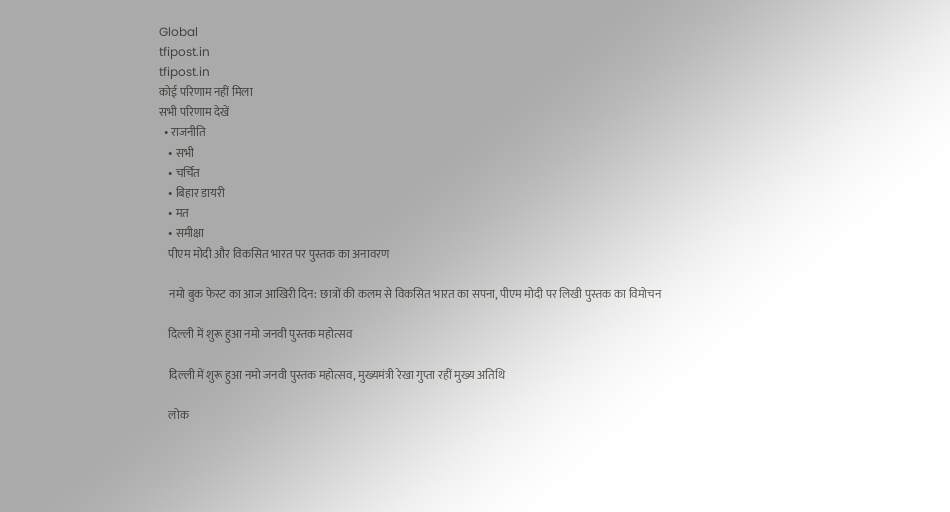Global
tfipost.in
tfipost.in
कोई परिणाम नहीं मिला
सभी परिणाम देखें
  • राजनीति
    • सभी
    • चर्चित
    • बिहार डायरी
    • मत
    • समीक्षा
    पीएम मोदी और विकसित भारत पर पुस्तक का अनावरण

    नमो बुक फेस्ट का आज आखिरी दिन: छात्रों की कलम से विकसित भारत का सपना, पीएम मोदी पर लिखी पुस्तक का विमोचन

    दिल्ली में शुरू हुआ नमो जनवी पुस्तक महोत्सव

    दिल्ली में शुरू हुआ नमो जनवी पुस्तक महोत्सव, मुख्यमंत्री रेखा गुप्ता रहीं मुख्य अतिथि

    लोक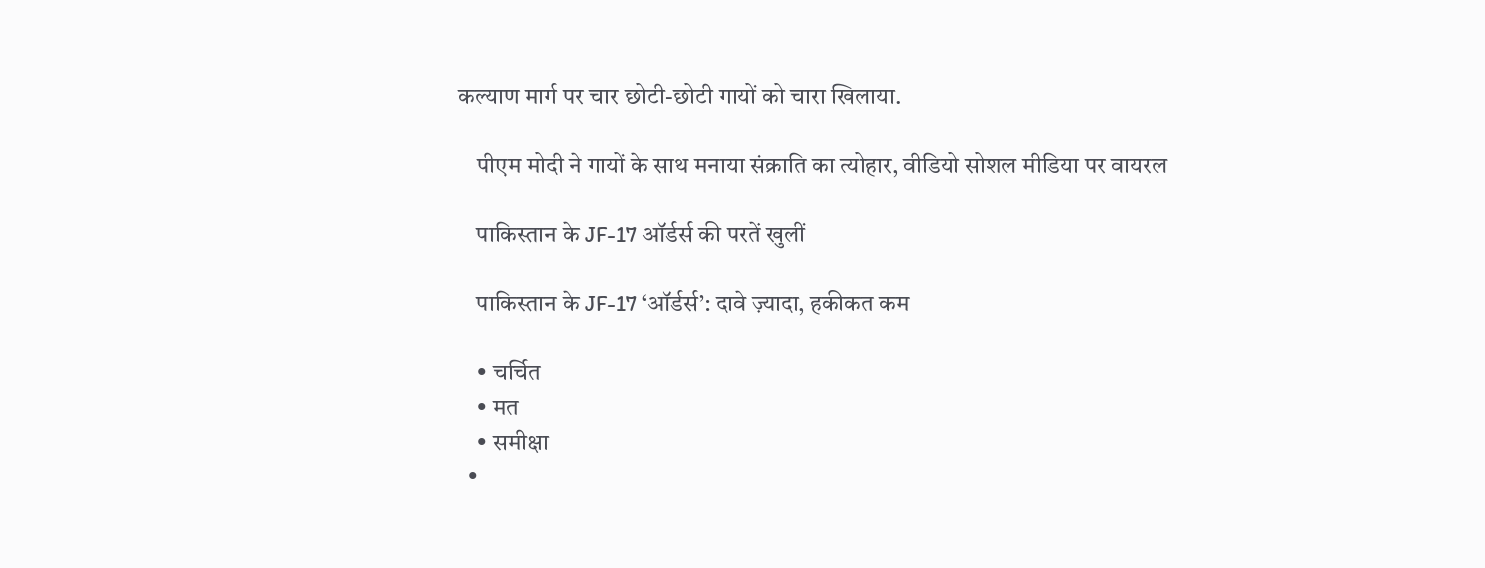कल्याण मार्ग पर चार छोटी-छोटी गायों को चारा खिलाया.

    पीएम मोदी ने गायों के साथ मनाया संक्राति का त्योहार, वीडियो सोशल मीडिया पर वायरल

    पाकिस्तान के JF-17 ऑर्डर्स की परतें खुलीं

    पाकिस्तान के JF-17 ‘ऑर्डर्स’: दावे ज़्यादा, हकीकत कम

    • चर्चित
    • मत
    • समीक्षा
  •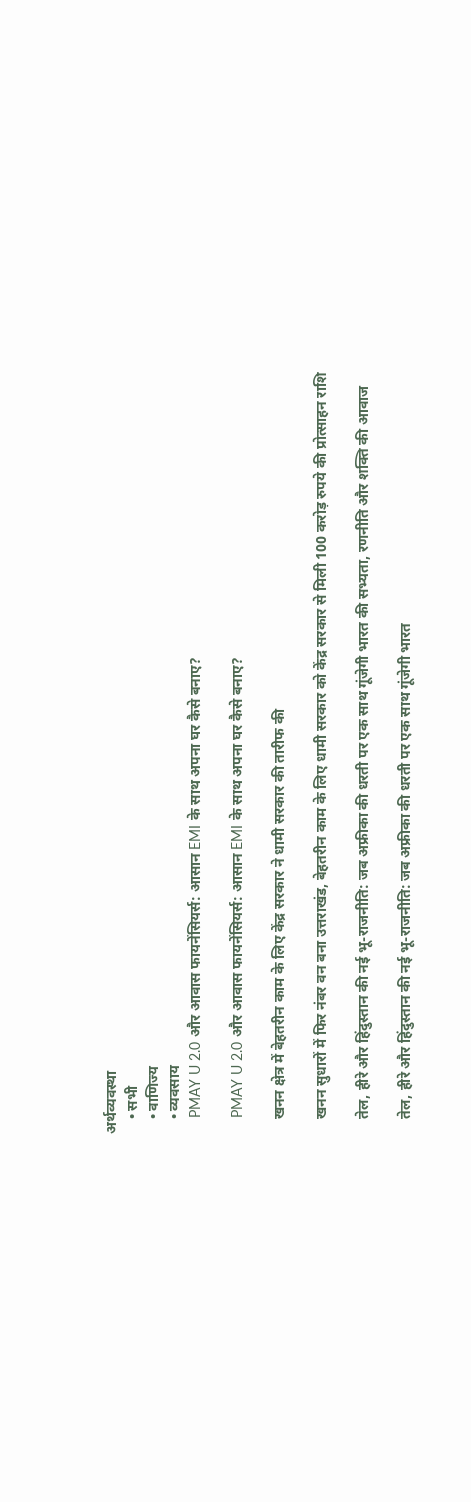अर्थव्यवस्था
    • सभी
    • वाणिज्य
    • व्यवसाय
    PMAY U 2.0 और आवास फायनेंसियर्स: आसान EMI के साथ अपना घर कैसे बनाए?

    PMAY U 2.0 और आवास फायनेंसियर्स: आसान EMI के साथ अपना घर कैसे बनाए?

    खनन क्षेत्र में बेहतरीन काम के लिए केंद्र सरकार ने धामी सरकार की तारीफ की

    खनन सुधारों में फिर नंबर वन बना उत्तराखंड, बेहतरीन काम के लिए धामी सरकार को केंद्र सरकार से मिली 100 करोड़ रुपये की प्रोत्साहन राशि

    तेल, हीरे और हिंदुस्तान की नई भू-राजनीति: जब अफ्रीका की धरती पर एक साथ गूंजेगी भारत की सभ्यता, रणनीति और शक्ति की आवाज

    तेल, हीरे और हिंदुस्तान की नई भू-राजनीति: जब अफ्रीका की धरती पर एक साथ गूंजेगी भारत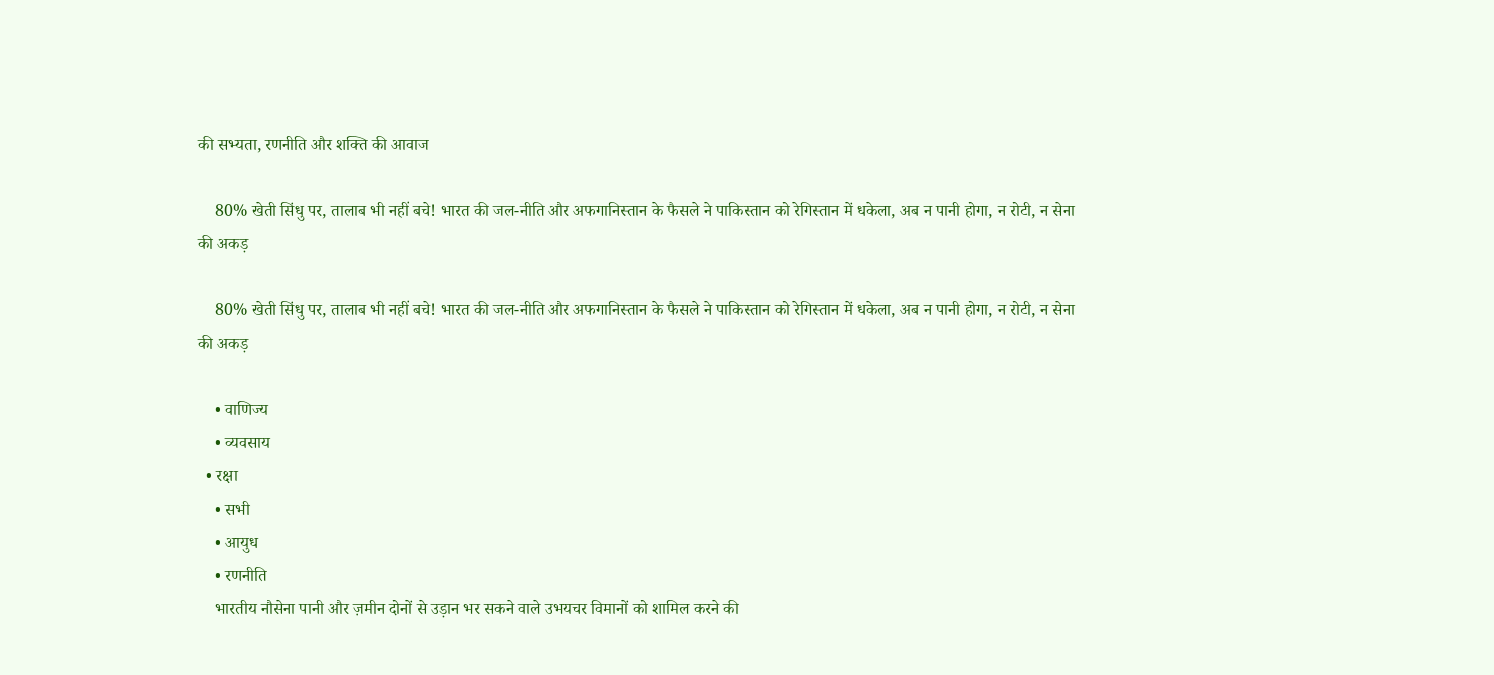की सभ्यता, रणनीति और शक्ति की आवाज

    80% खेती सिंधु पर, तालाब भी नहीं बचे! भारत की जल-नीति और अफगानिस्तान के फैसले ने पाकिस्तान को रेगिस्तान में धकेला, अब न पानी होगा, न रोटी, न सेना की अकड़

    80% खेती सिंधु पर, तालाब भी नहीं बचे! भारत की जल-नीति और अफगानिस्तान के फैसले ने पाकिस्तान को रेगिस्तान में धकेला, अब न पानी होगा, न रोटी, न सेना की अकड़

    • वाणिज्य
    • व्यवसाय
  • रक्षा
    • सभी
    • आयुध
    • रणनीति
    भारतीय नौसेना पानी और ज़मीन दोनों से उड़ान भर सकने वाले उभयचर विमानों को शामिल करने की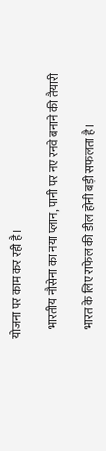योजना पर काम कर रही है।

    भारतीय नौसेना का नया प्लान, पानी पर नए रनवे बनाने की तैयारी

    भारत के लिए राफेल की डील होनी बड़ी सफलता है।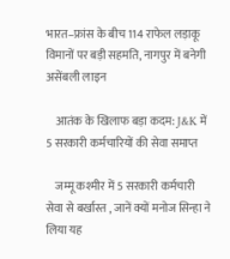भारत–फ्रांस के बीच 114 राफेल लड़ाकू विमानों पर बड़ी सहमति, नागपुर में बनेगी असेंबली लाइन

    आतंक के खिलाफ बड़ा कदम: J&K में 5 सरकारी कर्मचारियों की सेवा समाप्त

    जम्मू कश्मीर में 5 सरकारी कर्मचारी सेवा से बर्खास्त , जानें क्यों मनोज सिन्हा ने लिया यह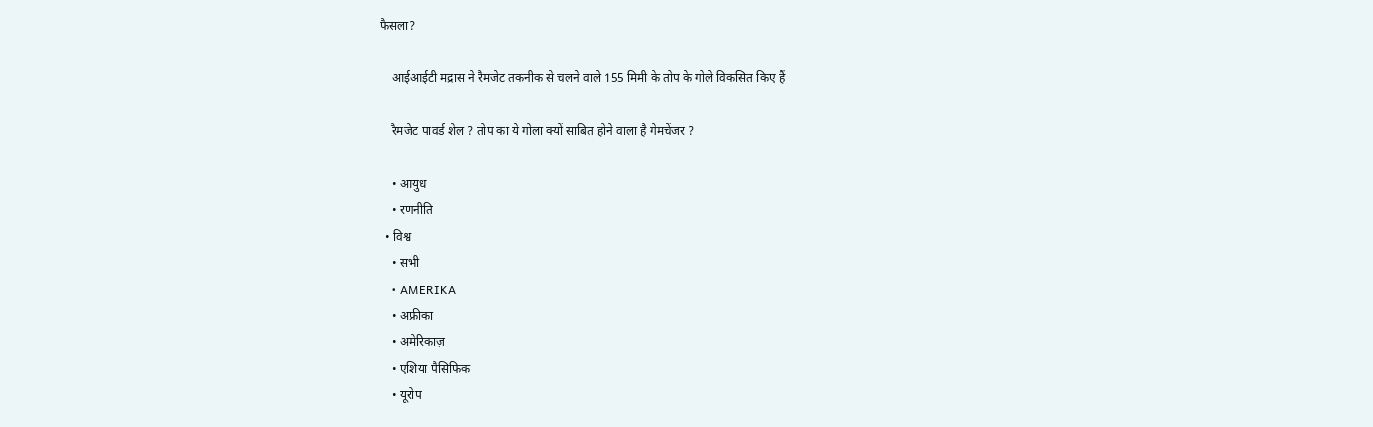फैसला?

    आईआईटी मद्रास ने रैमजेट तकनीक से चलने वाले 155 मिमी के तोप के गोले विकसित किए हैं

    रैमजेट पावर्ड शेल ? तोप का ये गोला क्यों साबित होने वाला है गेमचेंजर ?

    • आयुध
    • रणनीति
  • विश्व
    • सभी
    • AMERIKA
    • अफ्रीका
    • अमेरिकाज़
    • एशिया पैसिफिक
    • यूरोप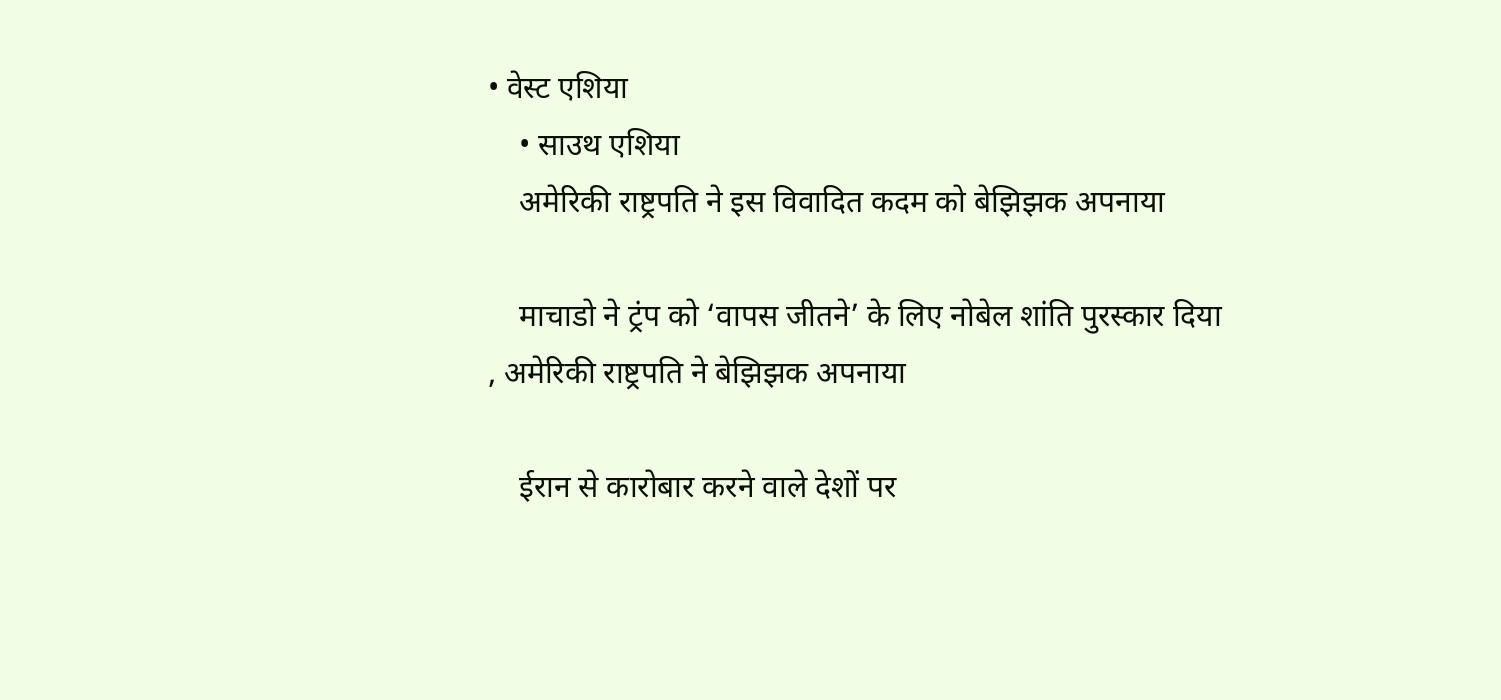• वेस्ट एशिया
    • साउथ एशिया
    अमेरिकी राष्ट्रपति ने इस विवादित कदम को बेझिझक अपनाया

    माचाडो ने ट्रंप को ‘वापस जीतने’ के लिए नोबेल शांति पुरस्कार दिया , अमेरिकी राष्ट्रपति ने बेझिझक अपनाया

    ईरान से कारोबार करने वाले देशों पर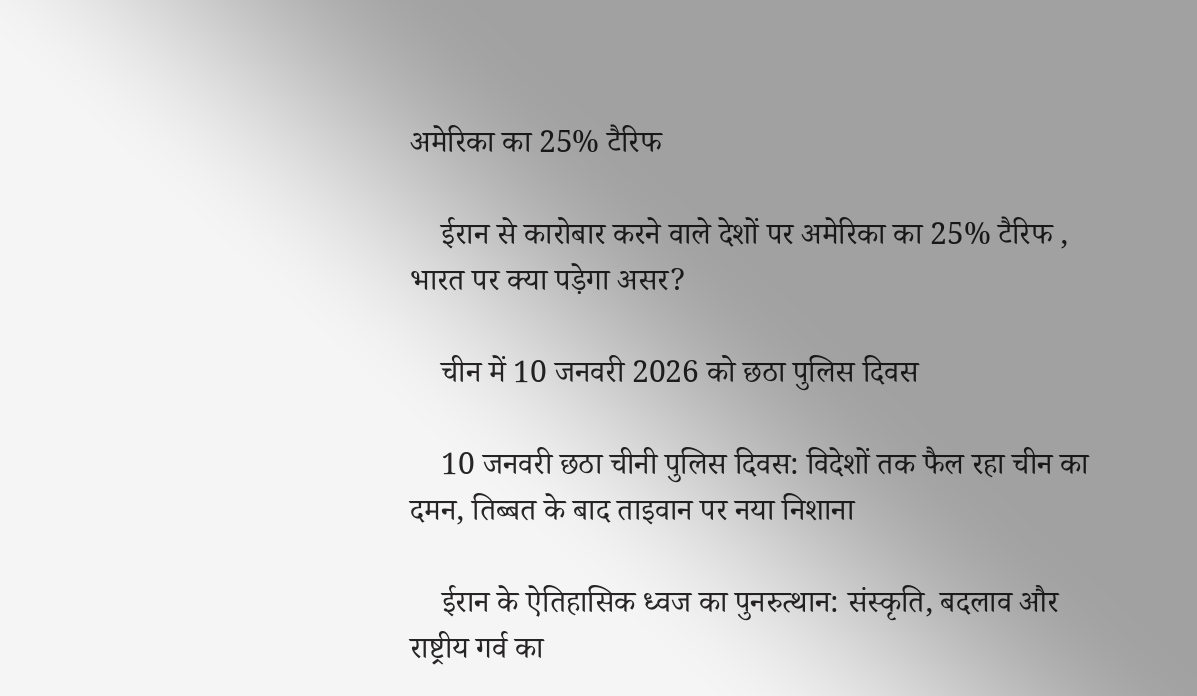अमेरिका का 25% टैरिफ

    ईरान से कारोबार करने वाले देशों पर अमेरिका का 25% टैरिफ , भारत पर क्या पड़ेगा असर?

    चीन में 10 जनवरी 2026 को छठा पुलिस दिवस

    10 जनवरी छठा चीनी पुलिस दिवस: विदेशों तक फैल रहा चीन का दमन, तिब्बत के बाद ताइवान पर नया निशाना

    ईरान के ऐतिहासिक ध्वज का पुनरुत्थान: संस्कृति, बदलाव और राष्ट्रीय गर्व का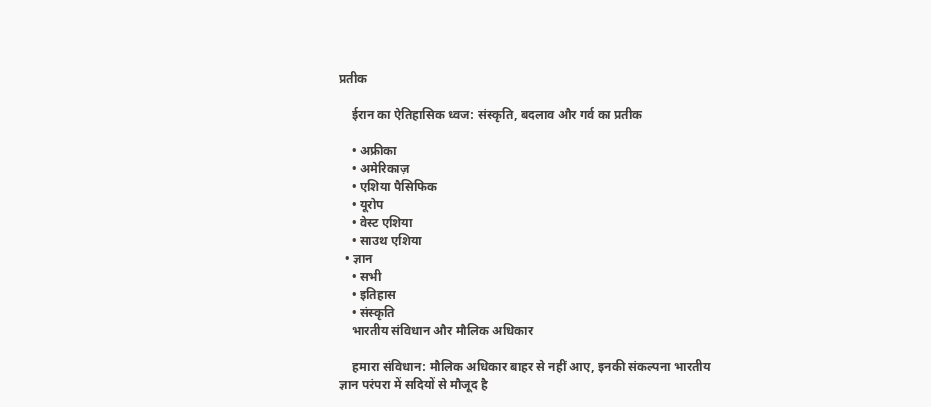प्रतीक

    ईरान का ऐतिहासिक ध्वज: संस्कृति, बदलाव और गर्व का प्रतीक

    • अफ्रीका
    • अमेरिकाज़
    • एशिया पैसिफिक
    • यूरोप
    • वेस्ट एशिया
    • साउथ एशिया
  • ज्ञान
    • सभी
    • इतिहास
    • संस्कृति
    भारतीय संविधान और मौलिक अधिकार

    हमारा संविधान: मौलिक अधिकार बाहर से नहीं आए, इनकी संकल्पना भारतीय ज्ञान परंपरा में सदियों से मौजूद है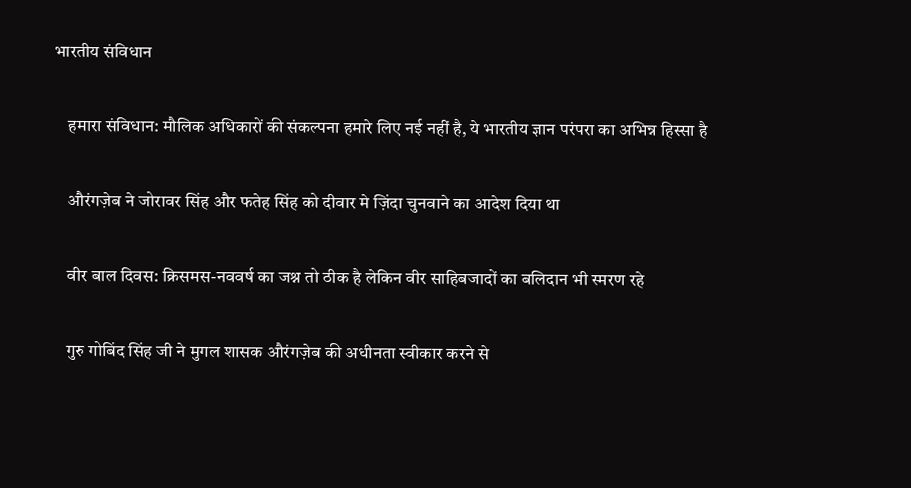भारतीय संविधान

    हमारा संविधान: मौलिक अधिकारों की संकल्पना हमारे लिए नई नहीं है, ये भारतीय ज्ञान परंपरा का अभिन्न हिस्सा है

    औरंगज़ेब ने जोरावर सिंह और फतेह सिंह को दीवार मे ज़िंदा चुनवाने का आदेश दिया था

    वीर बाल दिवस: क्रिसमस-नववर्ष का जश्न तो ठीक है लेकिन वीर साहिबजादों का बलिदान भी स्मरण रहे

    गुरु गोबिंद सिंह जी ने मुगल शासक औरंगज़ेब की अधीनता स्वीकार करने से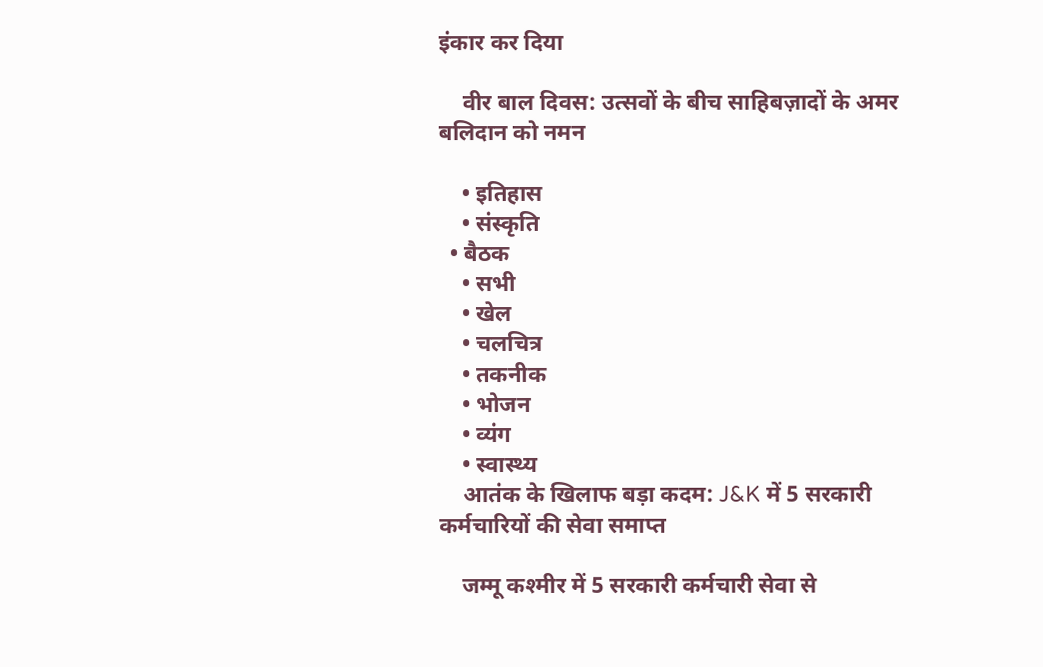इंकार कर दिया

    वीर बाल दिवस: उत्सवों के बीच साहिबज़ादों के अमर बलिदान को नमन

    • इतिहास
    • संस्कृति
  • बैठक
    • सभी
    • खेल
    • चलचित्र
    • तकनीक
    • भोजन
    • व्यंग
    • स्वास्थ्य
    आतंक के खिलाफ बड़ा कदम: J&K में 5 सरकारी कर्मचारियों की सेवा समाप्त

    जम्मू कश्मीर में 5 सरकारी कर्मचारी सेवा से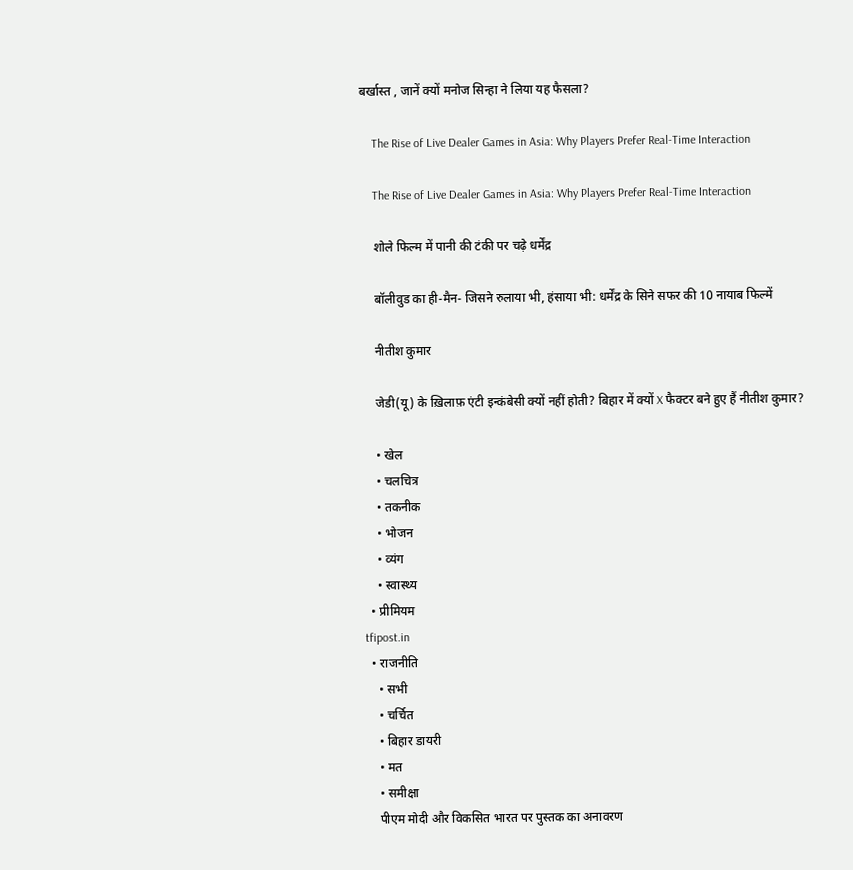बर्खास्त , जानें क्यों मनोज सिन्हा ने लिया यह फैसला?

    The Rise of Live Dealer Games in Asia: Why Players Prefer Real-Time Interaction

    The Rise of Live Dealer Games in Asia: Why Players Prefer Real-Time Interaction

    शोले फिल्म में पानी की टंकी पर चढ़े धर्मेंद्र

    बॉलीवुड का ही-मैन- जिसने रुलाया भी, हंसाया भी: धर्मेंद्र के सिने सफर की 10 नायाब फिल्में

    नीतीश कुमार

    जेडी(यू) के ख़िलाफ़ एंटी इन्कंबेसी क्यों नहीं होती? बिहार में क्यों X फैक्टर बने हुए हैं नीतीश कुमार?

    • खेल
    • चलचित्र
    • तकनीक
    • भोजन
    • व्यंग
    • स्वास्थ्य
  • प्रीमियम
tfipost.in
  • राजनीति
    • सभी
    • चर्चित
    • बिहार डायरी
    • मत
    • समीक्षा
    पीएम मोदी और विकसित भारत पर पुस्तक का अनावरण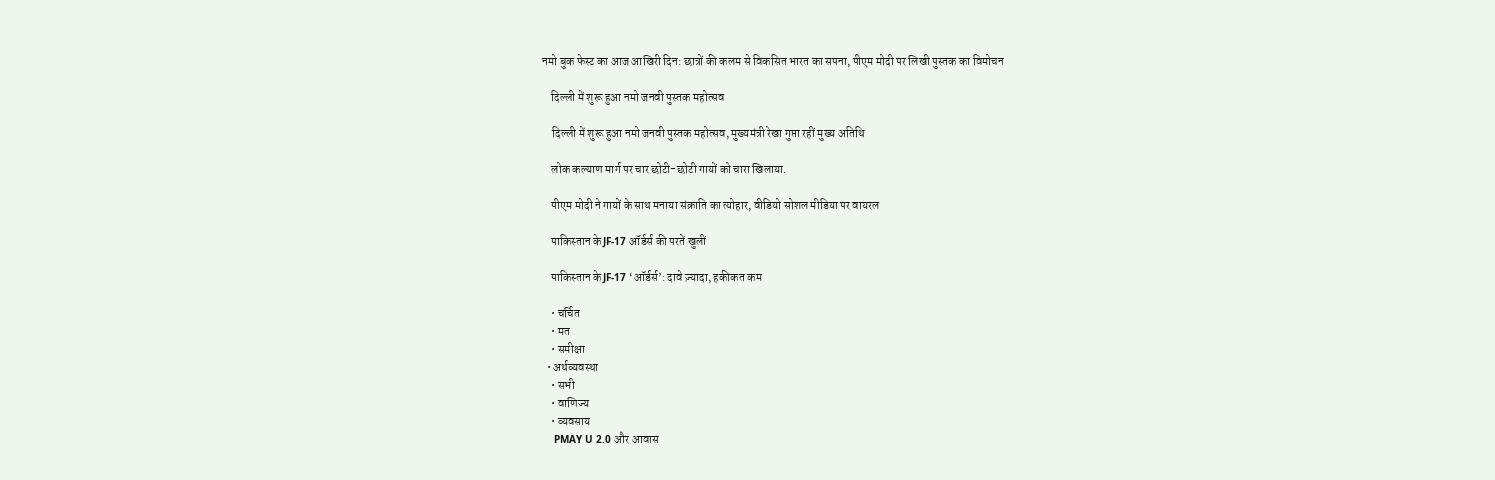नमो बुक फेस्ट का आज आखिरी दिन: छात्रों की कलम से विकसित भारत का सपना, पीएम मोदी पर लिखी पुस्तक का विमोचन

    दिल्ली में शुरू हुआ नमो जनवी पुस्तक महोत्सव

    दिल्ली में शुरू हुआ नमो जनवी पुस्तक महोत्सव, मुख्यमंत्री रेखा गुप्ता रहीं मुख्य अतिथि

    लोक कल्याण मार्ग पर चार छोटी-छोटी गायों को चारा खिलाया.

    पीएम मोदी ने गायों के साथ मनाया संक्राति का त्योहार, वीडियो सोशल मीडिया पर वायरल

    पाकिस्तान के JF-17 ऑर्डर्स की परतें खुलीं

    पाकिस्तान के JF-17 ‘ऑर्डर्स’: दावे ज़्यादा, हकीकत कम

    • चर्चित
    • मत
    • समीक्षा
  • अर्थव्यवस्था
    • सभी
    • वाणिज्य
    • व्यवसाय
    PMAY U 2.0 और आवास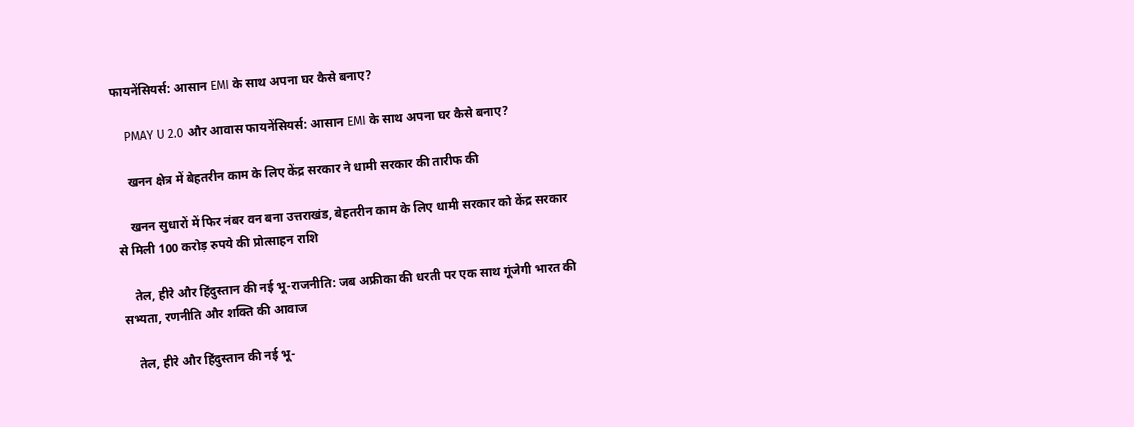फायनेंसियर्स: आसान EMI के साथ अपना घर कैसे बनाए?

    PMAY U 2.0 और आवास फायनेंसियर्स: आसान EMI के साथ अपना घर कैसे बनाए?

    खनन क्षेत्र में बेहतरीन काम के लिए केंद्र सरकार ने धामी सरकार की तारीफ की

    खनन सुधारों में फिर नंबर वन बना उत्तराखंड, बेहतरीन काम के लिए धामी सरकार को केंद्र सरकार से मिली 100 करोड़ रुपये की प्रोत्साहन राशि

    तेल, हीरे और हिंदुस्तान की नई भू-राजनीति: जब अफ्रीका की धरती पर एक साथ गूंजेगी भारत की सभ्यता, रणनीति और शक्ति की आवाज

    तेल, हीरे और हिंदुस्तान की नई भू-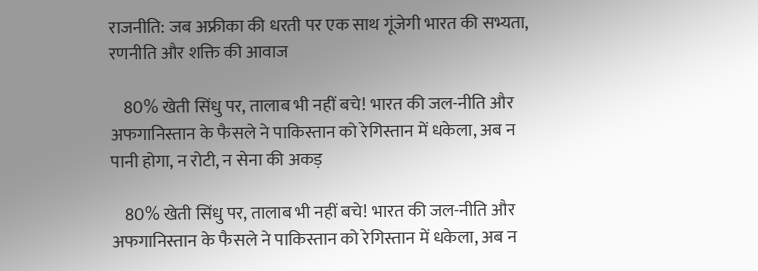राजनीति: जब अफ्रीका की धरती पर एक साथ गूंजेगी भारत की सभ्यता, रणनीति और शक्ति की आवाज

    80% खेती सिंधु पर, तालाब भी नहीं बचे! भारत की जल-नीति और अफगानिस्तान के फैसले ने पाकिस्तान को रेगिस्तान में धकेला, अब न पानी होगा, न रोटी, न सेना की अकड़

    80% खेती सिंधु पर, तालाब भी नहीं बचे! भारत की जल-नीति और अफगानिस्तान के फैसले ने पाकिस्तान को रेगिस्तान में धकेला, अब न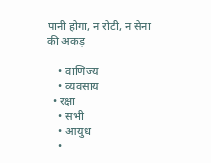पानी होगा, न रोटी, न सेना की अकड़

    • वाणिज्य
    • व्यवसाय
  • रक्षा
    • सभी
    • आयुध
    •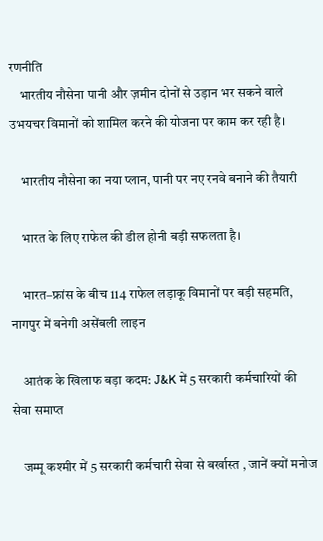रणनीति
    भारतीय नौसेना पानी और ज़मीन दोनों से उड़ान भर सकने वाले उभयचर विमानों को शामिल करने की योजना पर काम कर रही है।

    भारतीय नौसेना का नया प्लान, पानी पर नए रनवे बनाने की तैयारी

    भारत के लिए राफेल की डील होनी बड़ी सफलता है।

    भारत–फ्रांस के बीच 114 राफेल लड़ाकू विमानों पर बड़ी सहमति, नागपुर में बनेगी असेंबली लाइन

    आतंक के खिलाफ बड़ा कदम: J&K में 5 सरकारी कर्मचारियों की सेवा समाप्त

    जम्मू कश्मीर में 5 सरकारी कर्मचारी सेवा से बर्खास्त , जानें क्यों मनोज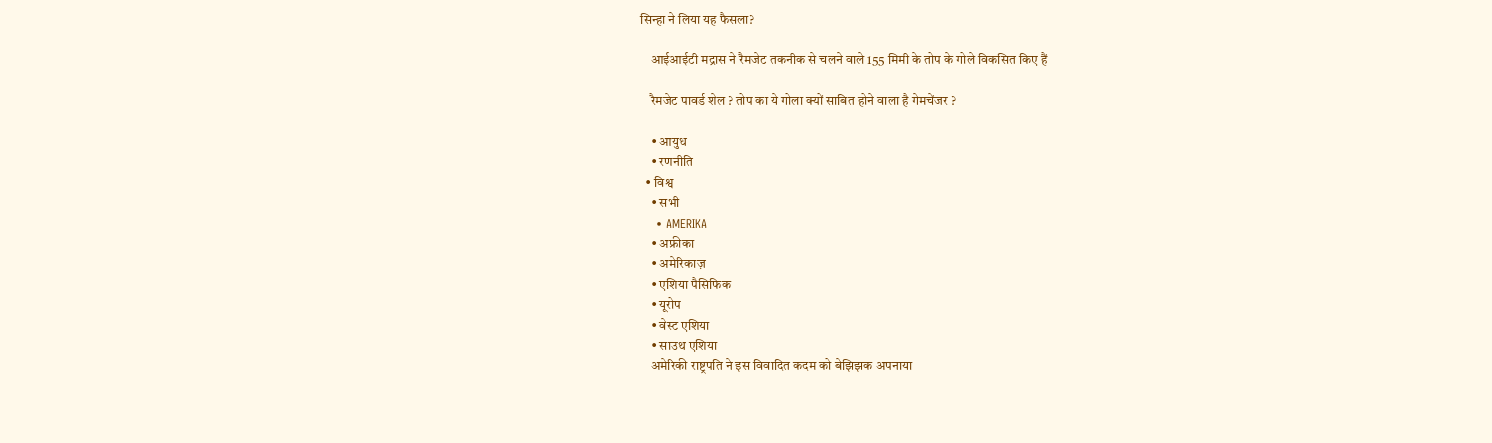सिन्हा ने लिया यह फैसला?

    आईआईटी मद्रास ने रैमजेट तकनीक से चलने वाले 155 मिमी के तोप के गोले विकसित किए हैं

    रैमजेट पावर्ड शेल ? तोप का ये गोला क्यों साबित होने वाला है गेमचेंजर ?

    • आयुध
    • रणनीति
  • विश्व
    • सभी
    • AMERIKA
    • अफ्रीका
    • अमेरिकाज़
    • एशिया पैसिफिक
    • यूरोप
    • वेस्ट एशिया
    • साउथ एशिया
    अमेरिकी राष्ट्रपति ने इस विवादित कदम को बेझिझक अपनाया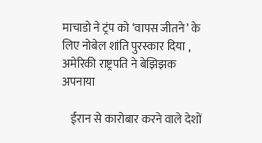माचाडो ने ट्रंप को ‘वापस जीतने’ के लिए नोबेल शांति पुरस्कार दिया , अमेरिकी राष्ट्रपति ने बेझिझक अपनाया

    ईरान से कारोबार करने वाले देशों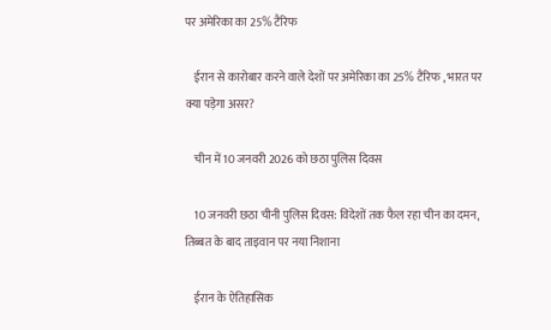पर अमेरिका का 25% टैरिफ

    ईरान से कारोबार करने वाले देशों पर अमेरिका का 25% टैरिफ , भारत पर क्या पड़ेगा असर?

    चीन में 10 जनवरी 2026 को छठा पुलिस दिवस

    10 जनवरी छठा चीनी पुलिस दिवस: विदेशों तक फैल रहा चीन का दमन, तिब्बत के बाद ताइवान पर नया निशाना

    ईरान के ऐतिहासिक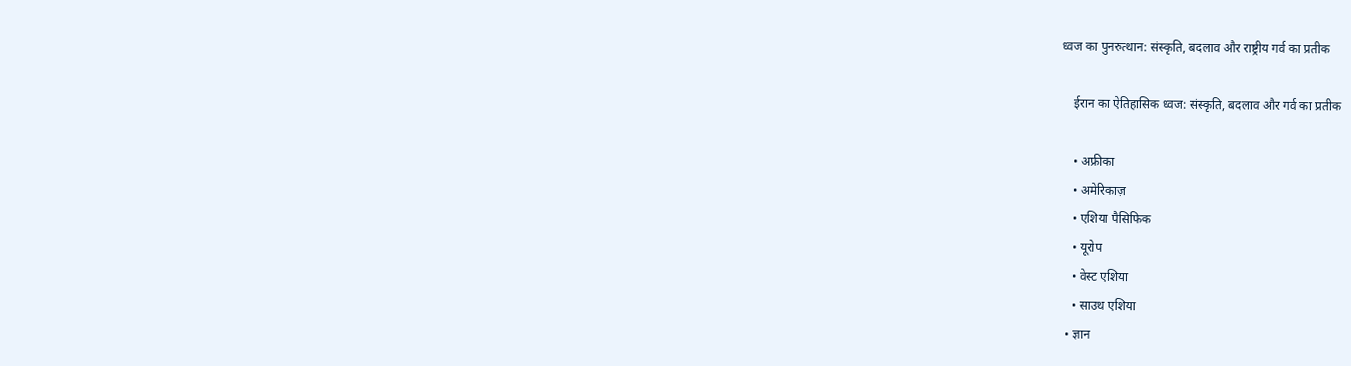ध्वज का पुनरुत्थान: संस्कृति, बदलाव और राष्ट्रीय गर्व का प्रतीक

    ईरान का ऐतिहासिक ध्वज: संस्कृति, बदलाव और गर्व का प्रतीक

    • अफ्रीका
    • अमेरिकाज़
    • एशिया पैसिफिक
    • यूरोप
    • वेस्ट एशिया
    • साउथ एशिया
  • ज्ञान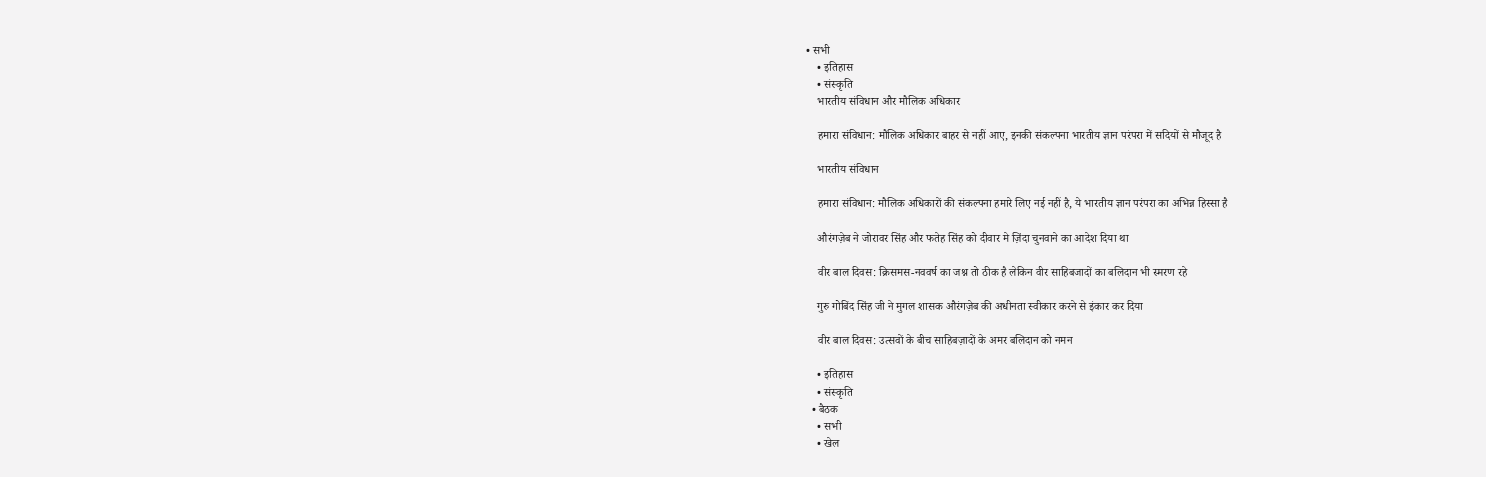• सभी
    • इतिहास
    • संस्कृति
    भारतीय संविधान और मौलिक अधिकार

    हमारा संविधान: मौलिक अधिकार बाहर से नहीं आए, इनकी संकल्पना भारतीय ज्ञान परंपरा में सदियों से मौजूद है

    भारतीय संविधान

    हमारा संविधान: मौलिक अधिकारों की संकल्पना हमारे लिए नई नहीं है, ये भारतीय ज्ञान परंपरा का अभिन्न हिस्सा है

    औरंगज़ेब ने जोरावर सिंह और फतेह सिंह को दीवार मे ज़िंदा चुनवाने का आदेश दिया था

    वीर बाल दिवस: क्रिसमस-नववर्ष का जश्न तो ठीक है लेकिन वीर साहिबजादों का बलिदान भी स्मरण रहे

    गुरु गोबिंद सिंह जी ने मुगल शासक औरंगज़ेब की अधीनता स्वीकार करने से इंकार कर दिया

    वीर बाल दिवस: उत्सवों के बीच साहिबज़ादों के अमर बलिदान को नमन

    • इतिहास
    • संस्कृति
  • बैठक
    • सभी
    • खेल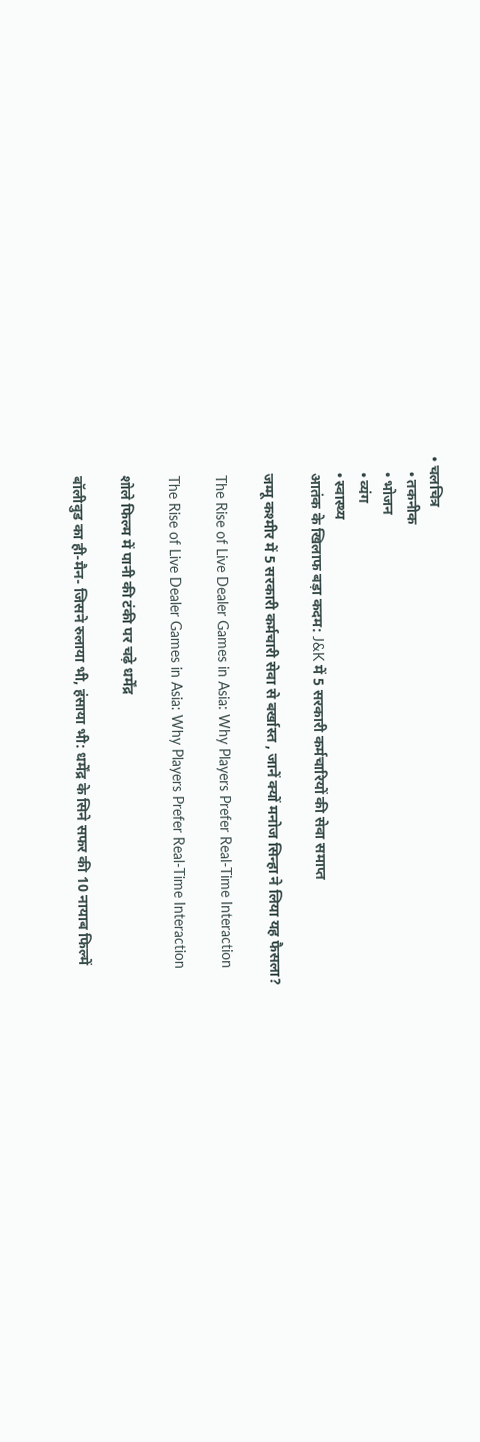• चलचित्र
    • तकनीक
    • भोजन
    • व्यंग
    • स्वास्थ्य
    आतंक के खिलाफ बड़ा कदम: J&K में 5 सरकारी कर्मचारियों की सेवा समाप्त

    जम्मू कश्मीर में 5 सरकारी कर्मचारी सेवा से बर्खास्त , जानें क्यों मनोज सिन्हा ने लिया यह फैसला?

    The Rise of Live Dealer Games in Asia: Why Players Prefer Real-Time Interaction

    The Rise of Live Dealer Games in Asia: Why Players Prefer Real-Time Interaction

    शोले फिल्म में पानी की टंकी पर चढ़े धर्मेंद्र

    बॉलीवुड का ही-मैन- जिसने रुलाया भी, हंसाया भी: धर्मेंद्र के सिने सफर की 10 नायाब फिल्में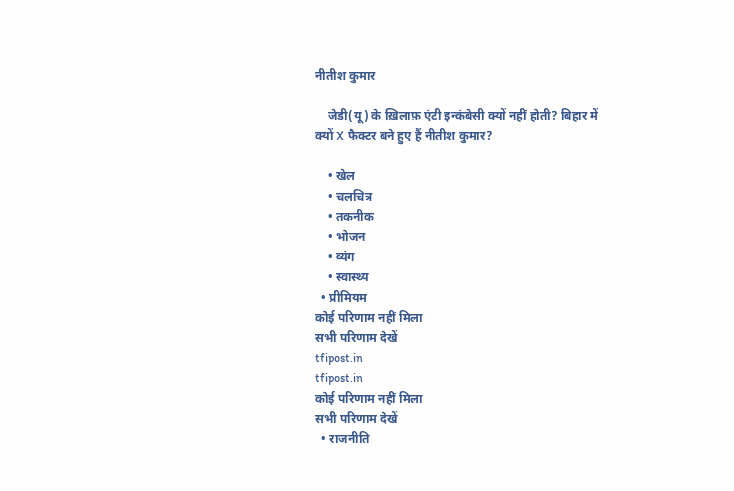नीतीश कुमार

    जेडी(यू) के ख़िलाफ़ एंटी इन्कंबेसी क्यों नहीं होती? बिहार में क्यों X फैक्टर बने हुए हैं नीतीश कुमार?

    • खेल
    • चलचित्र
    • तकनीक
    • भोजन
    • व्यंग
    • स्वास्थ्य
  • प्रीमियम
कोई परिणाम नहीं मिला
सभी परिणाम देखें
tfipost.in
tfipost.in
कोई परिणाम नहीं मिला
सभी परिणाम देखें
  • राजनीति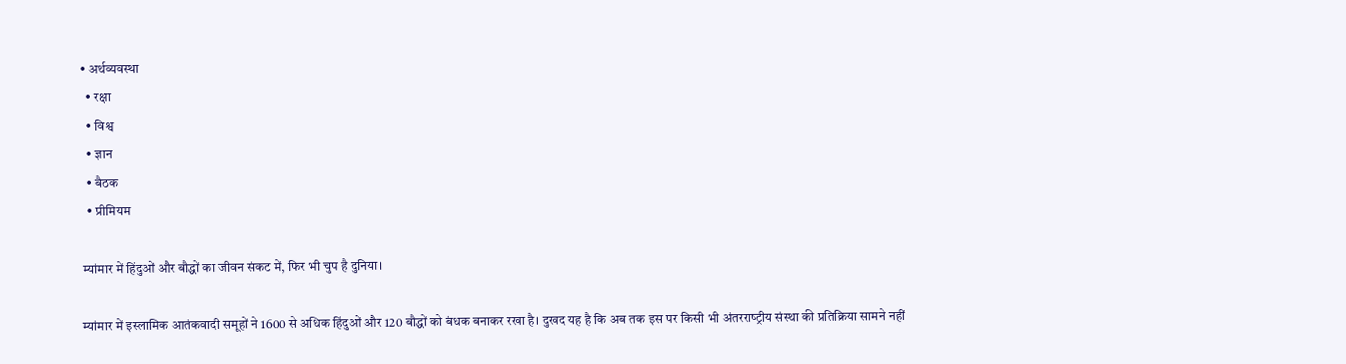• अर्थव्यवस्था
  • रक्षा
  • विश्व
  • ज्ञान
  • बैठक
  • प्रीमियम

म्‍यांमार में हिंदुओं और बौद्धों का जीवन संकट में, फिर भी चुप है दुनिया।

म्यांमार में इस्लामिक आतंकवादी समूहों ने 1600 से अधिक हिंदुओं और 120 बौद्धों को बंधक बनाकर रखा है। दुखद यह है कि अब तक इस पर किसी भी अंतरराष्‍ट्रीय संस्‍था की प्रतिक्रिया सामने नहीं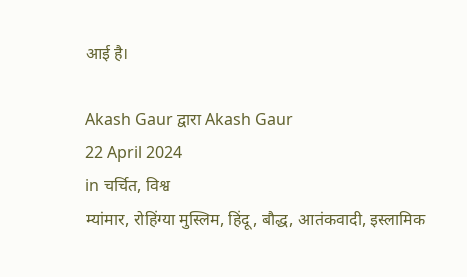आई है।

Akash Gaur द्वारा Akash Gaur
22 April 2024
in चर्चित, विश्व
म्यांमार, रोहिंग्‍या मुस्लिम, हिंदू, बौद्ध, आतंकवादी, इस्लामिक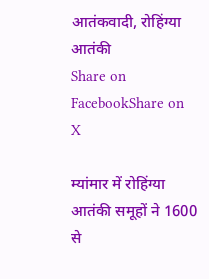आतंकवादी, रोहिंग्या आतंकी
Share on FacebookShare on X

म्यांमार में रोहिंग्या आतंकी समूहों ने 1600 से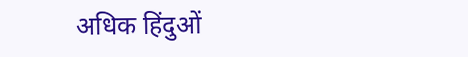अधिक हिंदुओं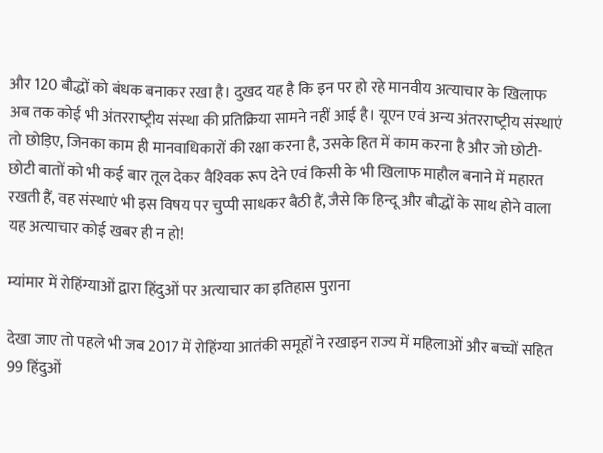और 120 बौद्धों को बंधक बनाकर रखा है। दुखद यह है कि इन पर हो रहे मानवीय अत्‍याचार के खिलाफ अब तक कोई भी अंतरराष्‍ट्रीय संस्‍था की प्रतिक्रिया सामने नहीं आई है। यूएन एवं अन्‍य अंतरराष्‍ट्रीय संस्‍थाएं तो छोड़‍िए, जिनका काम ही मानवाधिकारों की रक्षा करना है, उसके हित में काम करना है और जो छोटी-छोटी बातों को भी कई बार तूल देकर वैश्‍विक रूप देने एवं किसी के भी खिलाफ माहौल बनाने में महारत रखती हैं, वह संस्‍थाएं भी इस विषय पर चुप्‍पी साधकर बैठी हैं, जैसे कि हिन्‍दू और बौद्धों के साथ होने वाला यह अत्‍याचार कोई खबर ही न हो!

म्‍यांमार में रोहिंग्‍याओं द्वारा हिंदुओं पर अत्‍याचार का इतिहास पुराना

देखा जाए तो पहले भी जब 2017 में रोहिंग्या आतंकी समूहों ने रखाइन राज्य में महिलाओं और बच्चों सहित 99 हिंदुओं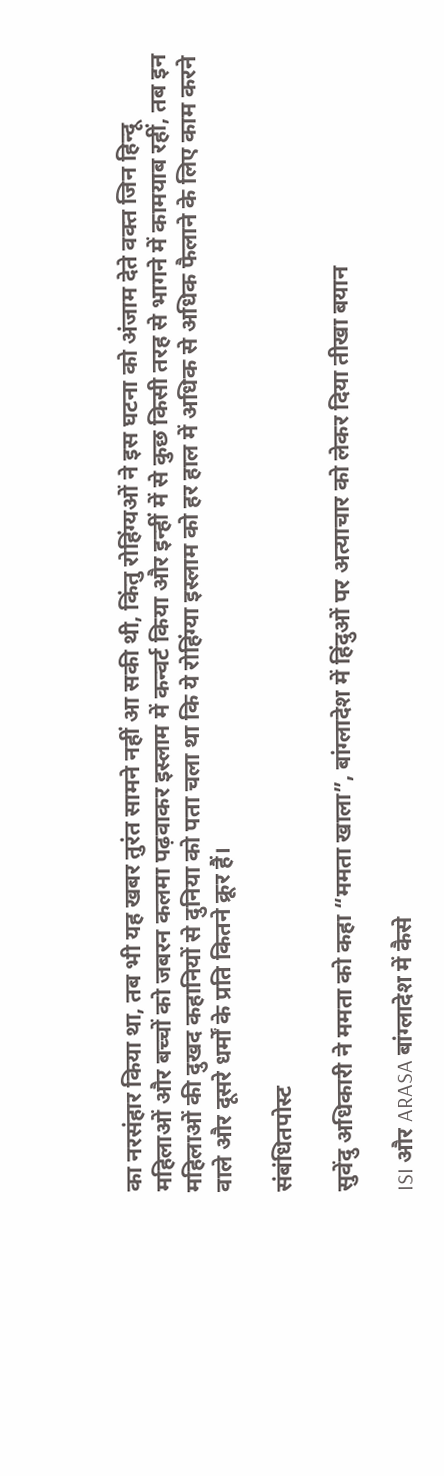का नरसंहार किया था, तब भी यह खबर तुरंत सामने नहीं आ सकी थी, किंतु रोहिंग्‍यओं ने इस घटना को अंजाम देते वक्‍त जिन हिन्‍दू महि‍लाओं और बच्‍चों को जबरन कलमा पढ़वाकर इस्‍लाम में कन्‍वर्ट किया और इन्‍हीं में से कुछ किसी तरह से भागने में कामयाब रहीं, तब इन महिलाओं की दुखद कहानियों से दुनिया को पता चला था कि ये रोहिंग्‍या इस्‍लाम को हर हाल में अधिक से अधिक फैलाने के लिए काम करने वाले और दूसरे धर्मों के प्रति कितने क्रूर हैं।

संबंधितपोस्ट

सुवेंदु अधिकारी ने ममता को कहा “ममता खाला”, बांग्लादेश में हिंदुओं पर अत्याचार को लेकर दिया तीखा बयान

ISI और ARASA बांग्लादेश में कैसे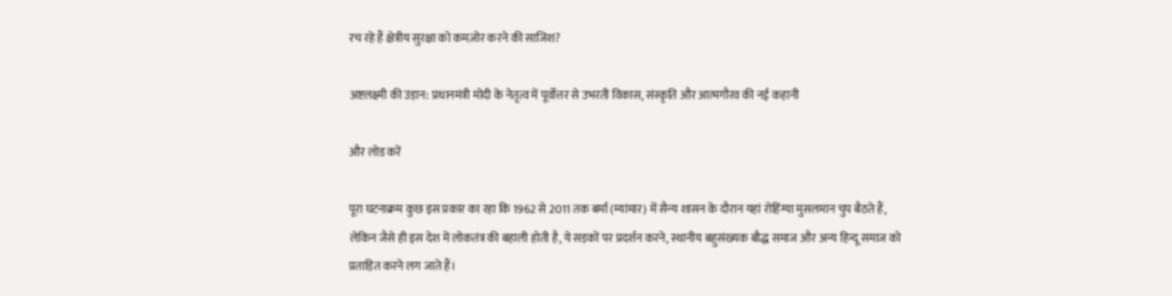रच रहे हैं क्षेत्रीय सुरक्षा को कमज़ोर करने की साजिश?

अष्टलक्ष्मी की उड़ान: प्रधानमंत्री मोदी के नेतृत्व में पूर्वोत्तर से उभरती विकास, संस्कृति और आत्मगौरव की नई कहानी

और लोड करें

पूरा घटनाक्रम कुछ इस प्रकार का रहा कि 1962 से 2011 तक बर्मा (म्यांमार) में सैन्‍य शासन के दौरान यहां रोहिंग्‍या मुसलमान चुप बैठते हैं, लेकिन जैसे ही इस देश में लोकतंत्र की बहाली होती है, ये सड़कों पर प्रदर्शन करने, स्थानीय बहुसंख्‍यक बौद्ध समाज और अन्‍य हिन्‍दू समाज को प्रताड़‍ित करने लग जाते हैं।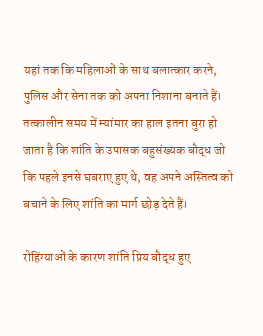यहां तक कि महिलाओं के साथ बलात्‍कार करने, पुलिस और सेना तक को अपना निशाना बनाते हैं। तत्‍कालीन समय में म्‍यांमार का हाल इतना बुरा हो जाता है कि शांति के उपासक बहुसंख्‍यक बौद्ध जो कि पहले इनसे घबराए हुए थे, वह अपने अस्‍तित्‍व को बचाने के लिए शांति का मार्ग छोड़ देते हैं।

रोहिंग्‍याओं के कारण शांति प्रिय बौद्ध हुए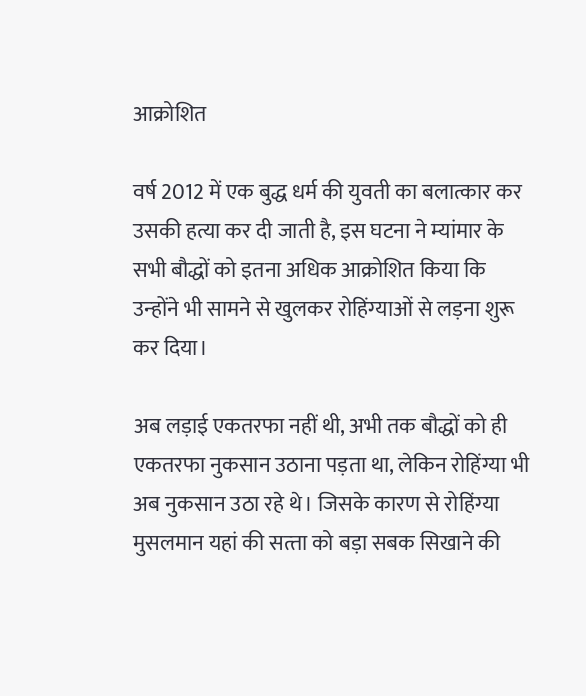आक्रोशित

वर्ष 2012 में एक बुद्ध धर्म की युवती का बलात्कार कर उसकी हत्या कर दी जाती है, इस घटना ने म्‍यांमार के सभी बौद्धों को इतना अधिक आक्रोशित किया कि उन्‍होंने भी सामने से खुलकर रोहिंग्‍याओं से लड़ना शुरू कर दिया।

अब लड़ाई एकतरफा नहीं थी, अभी तक बौद्धों को ही एकतरफा नुकसान उठाना पड़ता था, लेकिन रोहिंग्‍या भी अब नुकसान उठा रहे थे। जिसके कारण से रोहिंग्‍या मुसलमान यहां की सत्‍ता को बड़ा सबक सिखाने की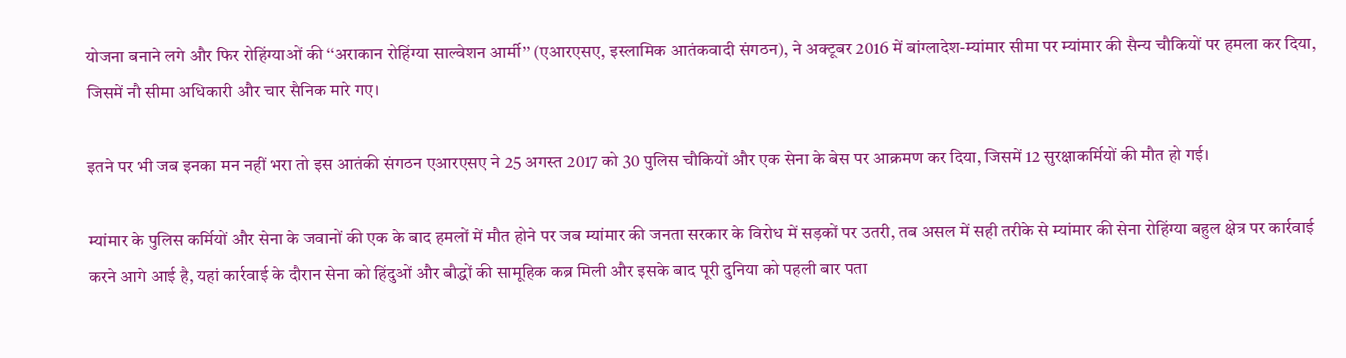योजना बनाने लगे और फिर रोहिंग्‍याओं की ‘‘अराकान रोहिंग्या साल्वेशन आर्मी’’ (एआरएसए, इस्‍लामिक आतंकवादी संगठन), ने अक्टूबर 2016 में बांग्लादेश-म्यांमार सीमा पर म्‍यांमार की सैन्य चौकियों पर हमला कर दिया, जिसमें नौ सीमा अधिकारी और चार सैनिक मारे गए।

इतने पर भी जब इनका मन नहीं भरा तो इस आतंकी संगठन एआरएसए ने 25 अगस्त 2017 को 30 पुलिस चौकियों और एक सेना के बेस पर आक्रमण कर दिया, जिसमें 12 सुरक्षाकर्मियों की मौत हो गई।

म्‍यांमार के पुलिस कर्मियों और सेना के जवानों की एक के बाद हमलों में मौत होने पर जब म्‍यांमार की जनता सरकार के विरोध में सड़कों पर उतरी, तब असल में सही तरीके से म्यांमार की सेना रोहिंग्या बहुल क्षेत्र पर कार्रवाई करने आगे आई है, यहां कार्रवाई के दौरान सेना को हिंदुओं और बौद्धों की सामूहिक कब्र मिली और इसके बाद पूरी दुनिया को पहली बार पता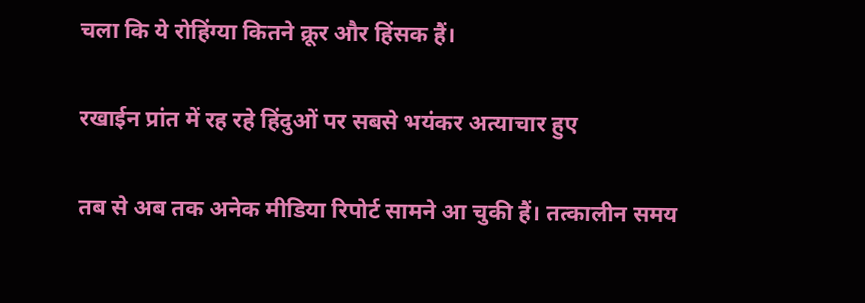चला कि ये रोहिंग्‍या कितने क्रूर और हिंसक हैं।

रखाईन प्रांत में रह रहे हिंदुओं पर सबसे भयंकर अत्‍याचार हुए

तब से अब तक अनेक मीडिया रिपोर्ट सामने आ चुकी हैं। तत्‍कालीन समय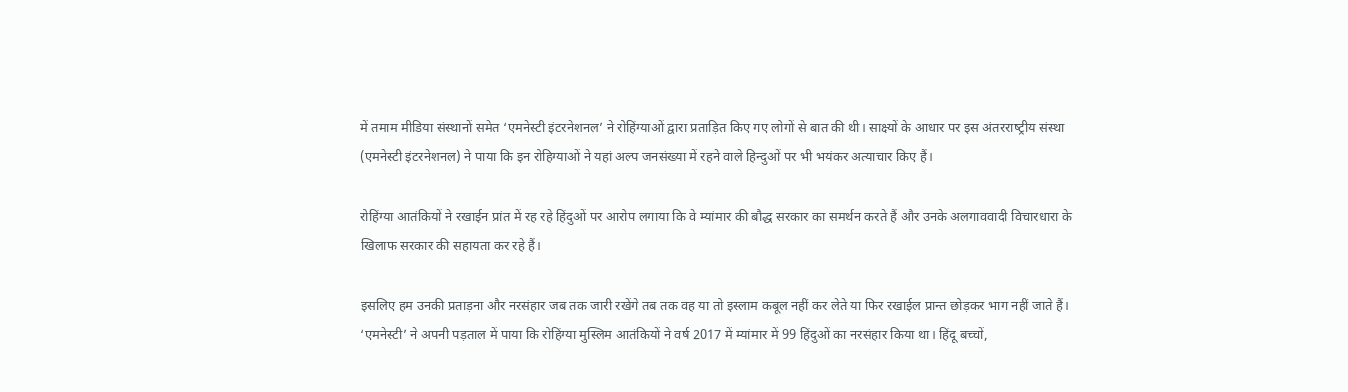में तमाम मीडिया संस्‍थानों समेत ‘एमनेस्टी इंटरनेशनल’ ने रोहिंग्‍याओं द्वारा प्रताड़‍ित किए गए लोगों से बात की थी। साक्ष्‍यों के आधार पर इस अंतरराष्‍ट्रीय संस्‍था (एमनेस्टी इंटरनेशनल) ने पाया कि इन रोहिग्‍याओं ने यहां अल्‍प जनसंख्‍या में रहने वाले हिन्‍दुओं पर भी भयंकर अत्‍याचार किए हैं।

रोहिंग्या आतंकियों ने रखाईन प्रांत में रह रहे हिंदुओं पर आरोप लगाया कि वे म्यांमार की बौद्ध सरकार का समर्थन करते हैं और उनके अलगाववादी विचारधारा के खिलाफ सरकार की सहायता कर रहे हैं।

इसलिए हम उनकी प्रताड़ना और नरसंहार जब तक जारी रखेंगे तब तक वह या तो इस्‍लाम कबूल नहीं कर लेते या फिर रखाईल प्रान्‍त छोड़कर भाग नहीं जाते हैं। ‘एमनेस्टी’ ने अपनी पड़ताल में पाया कि रोहिंग्या मुस्लिम आतंकियों ने वर्ष 2017 में म्यांमार में 99 हिंदुओं का नरसंहार किया था। हिंदू बच्चों,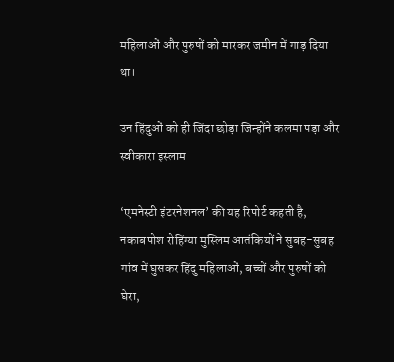महिलाओं और पुरुषों को मारकर जमीन में गाड़ दिया था।

उन हिंदुओं को ही जिंदा छोड़ा जिन्‍होंने कलमा पड़ा और स्‍वीकारा इस्‍लाम

‘एमनेस्टी इंटरनेशनल’ की यह रिपोर्ट कहती है, नकाबपोश रोहिंग्या मुस्लिम आतंकियों ने सुबह-सुबह गांव में घुसकर हिंदु महिलाओं, बच्चों और पुरुषों को घेरा,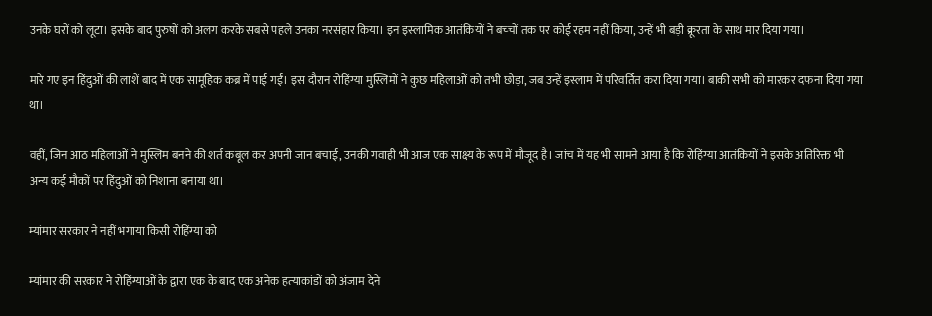उनके घरों को लूटा। इसके बाद पुरुषों को अलग करके सबसे पहले उनका नरसंहार किया। इन इस्‍लामिक आतंकियों ने बच्‍चों तक पर कोई रहम नहीं किया, उन्‍हें भी बड़ी क्रूरता के साथ मार दिया गया।

मारे गए इन हिंदुओं की लाशें बाद में एक सामूहिक कब्र में पाई गईं। इस दौरान रोहिंग्या मुस्लिमों ने कुछ महिलाओं को तभी छोड़ा, जब उन्हें इस्लाम में परिवर्तित करा दिया गया। बाकी सभी को मारकर दफना दिया गया था।

वहीं, जिन आठ महिलाओं ने मुस्लिम बनने की शर्त कबूल कर अपनी जान बचाई, उनकी गवाही भी आज एक साक्ष्‍य के रूप में मौजूद है। जांच में यह भी सामने आया है कि रोहिंग्या आतंकियों ने इसके अतिरिक्त भी अन्य कई मौकों पर हिंदुओं को निशाना बनाया था।

म्‍यांमार सरकार ने नहीं भगाया किसी रोहिंग्‍या को

म्‍यांमार की सरकार ने रोहिंग्‍याओं के द्वारा एक के बाद एक अनेक हत्‍याकांडों को अंजाम देने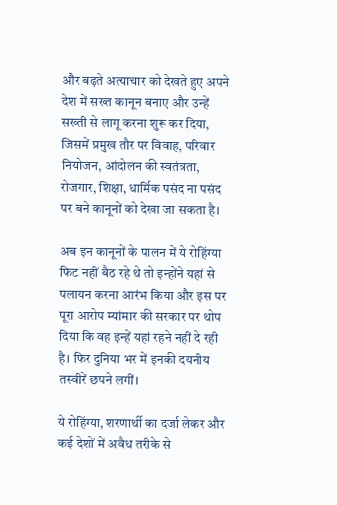और बढ़ते अत्‍याचार को देखते हुए अपने देश में सख्‍त कानून बनाए और उन्‍हें सख्‍ती से लागू करना शुरू कर दिया, जिसमें प्रमुख तौर पर विवाह, परिवार नियोजन, आंदोलन की स्वतंत्रता, रोजगार, शिक्षा, धार्मिक पसंद ना पसंद पर बने कानूनों को देखा जा सकता है।

अब इन कानूनों के पालन में ये रोहिंग्‍या फिट नहीं बैठ रहे थे तो इन्‍होंने यहां से पलायन करना आरंभ किया और इस पर पूरा आरोप म्‍यांमार की सरकार पर थोप दिया कि वह इन्‍हें यहां रहने नहीं दे रही है। फिर दुनिया भर में इनकी दयनीय तस्‍वीरें छपने लगीं।

ये रोहिंग्‍या, शरणार्थी का दर्जा लेकर और कई देशों में अवैध तरीके से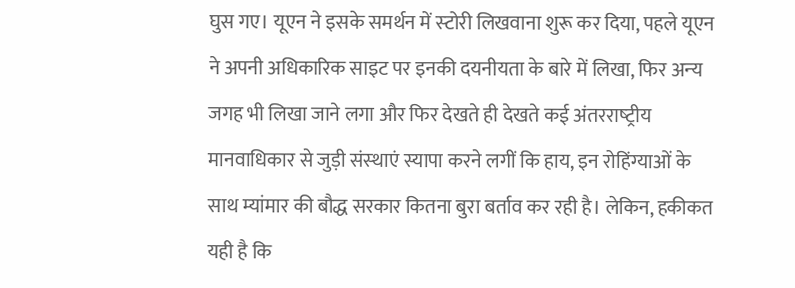घुस गए। यूएन ने इसके समर्थन में स्‍टोरी लिखवाना शुरू कर दिया, पहले यूएन ने अपनी अधिकारिक साइट पर इनकी दयनीयता के बारे में लिखा, फिर अन्‍य जगह भी लिखा जाने लगा और फिर देखते ही देखते कई अंतरराष्‍ट्रीय मानवाधिकार से जुड़ी संस्‍थाएं स्‍यापा करने लगीं कि हाय, इन रोहिंग्‍याओं के साथ म्‍यांमार की बौद्ध सरकार कितना बुरा बर्ताव कर रही है। लेकिन, हकीकत यही है कि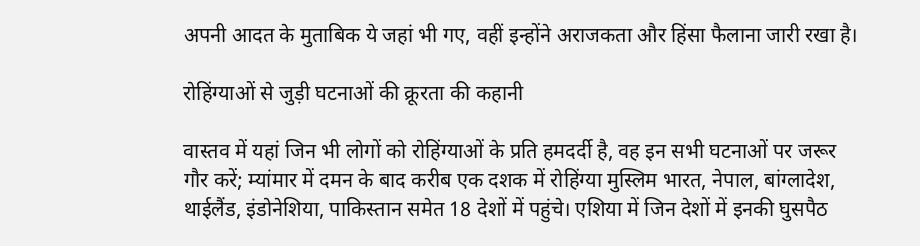अपनी आदत के मुताबिक ये जहां भी गए, वहीं इन्‍होंने अराजकता और हिंसा फैलाना जारी रखा है।

रोहिंग्‍याओं से जुड़ी घटनाओं की क्रूरता की कहानी

वास्‍तव में यहां जिन भी लोगों को रोहिंग्‍याओं के प्रति हमदर्दी है, वह इन सभी घटनाओं पर जरूर गौर करें; म्यांमार में दमन के बाद करीब एक दशक में रोहिंग्या मुस्लिम भारत, नेपाल, बांग्लादेश, थाईलैंड, इंडोनेशिया, पाकिस्तान समेत 18 देशों में पहुंचे। एशिया में जिन देशों में इनकी घुसपैठ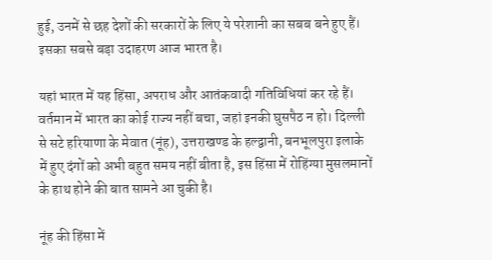हुई, उनमें से छह देशों की सरकारों के लिए ये परेशानी का सबब बने हुए हैं। इसका सबसे बड़ा उदाहरण आज भारत है।

यहां भारत में यह हिंसा, अपराध और आतंकवादी गतिविधियां कर रहे हैं। वर्तमान में भारत का कोई राज्‍य नहीं बचा, जहां इनकी घुसपैठ न हो। दिल्ली से सटे हरियाणा के मेवात (नूंह), उत्तराखण्‍ड के हल्‍द्वानी, बनभूलपुरा इलाके में हुए दंगों को अभी बहुत समय नहीं बीता है, इस हिंसा में रोहिंग्‍या मुसलमानों के हाथ होने की बात सामने आ चुकी है।

नूंह की हिंसा में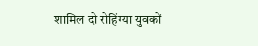शामिल दो रोहिंग्या युवकों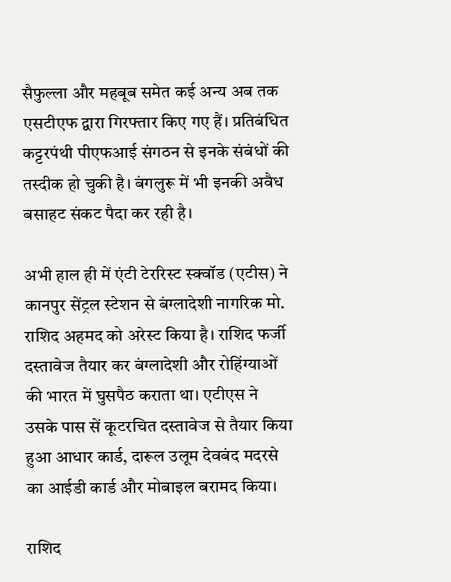सैफुल्ला और महबूब समेत कई अन्‍य अब तक एसटीएफ द्वारा गिरफ्तार किए गए हैं। प्रतिबंधित कट्टरपंथी पीएफआई संगठन से इनके संबंधों की तस्दीक हो चुकी है। बंगलुरू में भी इनकी अवैध बसाहट संकट पैदा कर रही है।

अभी हाल ही में एंटी टेररिस्‍ट स्‍क्‍वॉड (एटीस) ने कानपुर सेंट्रल स्टेशन से बंग्लादेशी नागरिक मो. राशिद अहमद को अरेस्ट किया है। राशिद फर्जी दस्तावेज तैयार कर बंग्लादेशी और रोहिंग्‍याओं की भारत में घुसपैठ कराता था। एटीएस ने उसके पास सें कूटरचित दस्तावेज से तैयार किया हुआ आधार कार्ड, दारूल उलूम देवबंद मदरसे का आईडी कार्ड और मोबाइल बरामद किया।

राशिद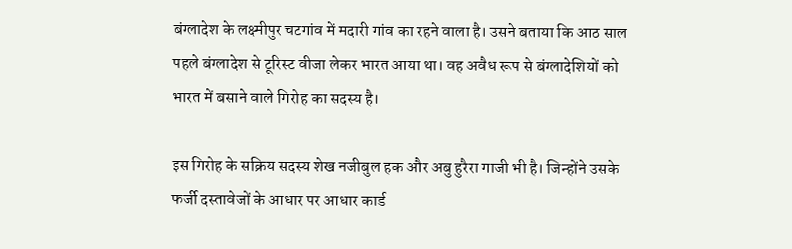बंग्लादेश के लक्ष्मीपुर चटगांव में मदारी गांव का रहने वाला है। उसने बताया कि आठ साल पहले बंग्लादेश से टूरिस्ट वीजा लेकर भारत आया था। वह अवैध रूप से बंग्लादेशियों को भारत में बसाने वाले गिरोह का सदस्य है।

इस गिरोह के सक्रिय सदस्य शेख नजीबुल हक और अबु हुरैरा गाजी भी है। जिन्‍होंने उसके फर्जी दस्तावेजों के आधार पर आधार कार्ड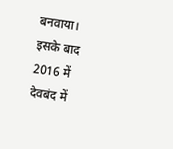बनवाया। इसके बाद 2016 में देवबंद में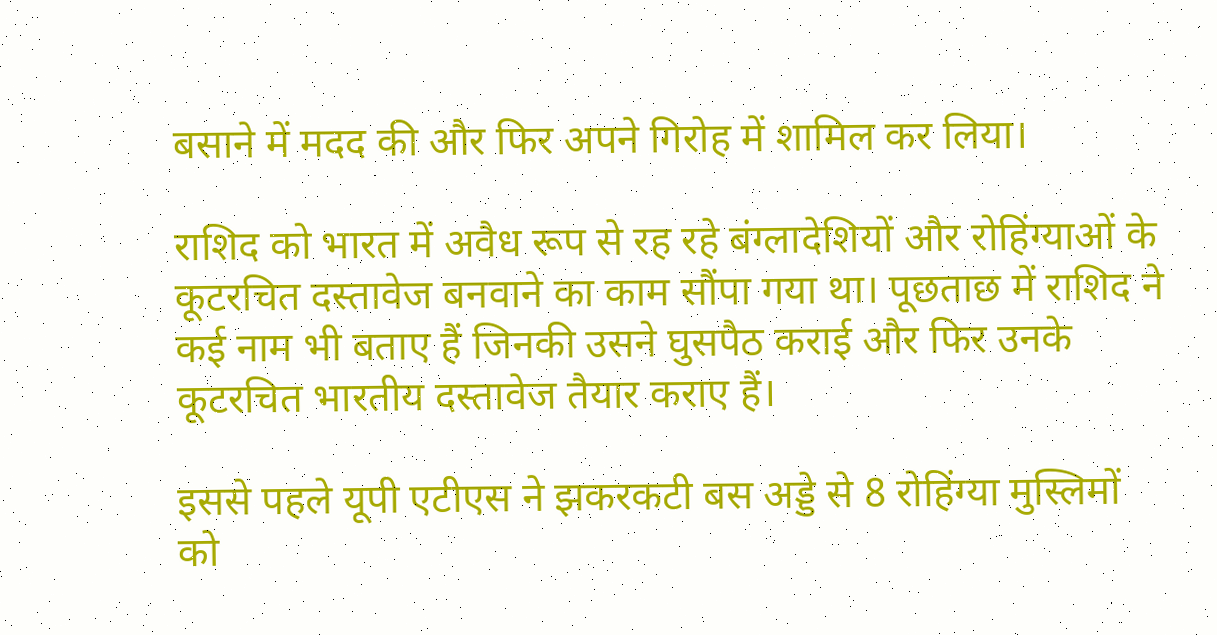बसाने में मदद की और फिर अपने गिरोह में शामिल कर लिया।

राशिद को भारत में अवैध रूप से रह रहे बंग्लादेशियों और रोहिंग्‍याओं के कूटरचित दस्तावेज बनवाने का काम सौंपा गया था। पूछताछ में राशिद ने कई नाम भी बताए हैं जिनकी उसने घुसपैठ कराई और फिर उनके कूटरचित भारतीय दस्तावेज तैयार कराए हैं।

इससे पहले यूपी एटीएस ने झकरकटी बस अड्डे से 8 रोहिंग्या मुस्लिमों को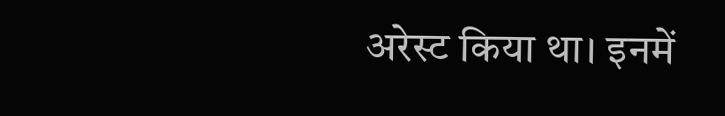अरेस्ट किया था। इनमें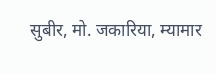सुबीर, मो. जकारिया, म्यामार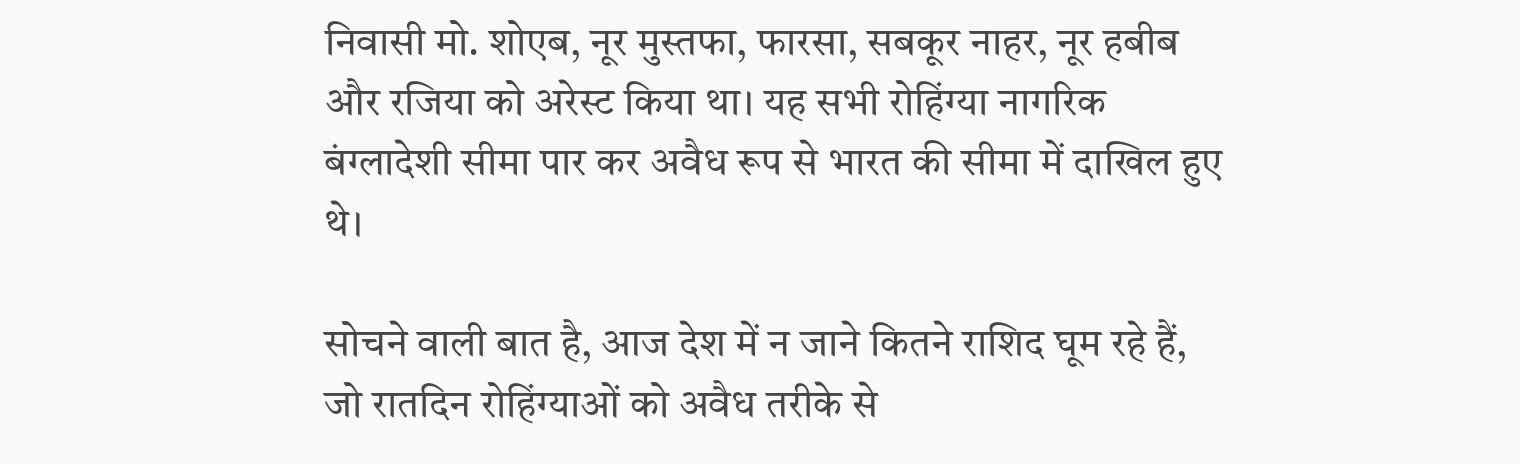निवासी मो. शोएब, नूर मुस्तफा, फारसा, सबकूर नाहर, नूर हबीब और रजिया को अरेस्ट किया था। यह सभी रोहिंग्या नागरिक बंग्लादेशी सीमा पार कर अवैध रूप से भारत की सीमा में दाखिल हुए थे।

सोचने वाली बात है, आज देश में न जाने कितने राशिद घूम रहे हैं, जो रातदिन रोहिंग्‍याओं को अवैध तरीके से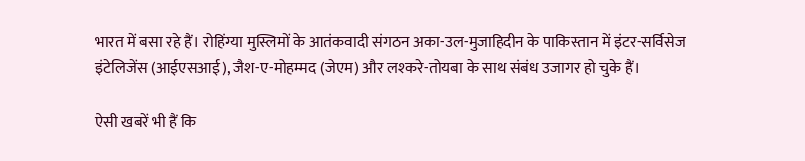भारत में बसा रहे हैं। रोहिंग्या मुस्लिमों के आतंकवादी संगठन अका-उल-मुजाहिदीन के पाकिस्तान में इंटर-सर्विसेज इंटेलिजेंस (आईएसआई), जैश-ए-मोहम्मद (जेएम) और लश्‍करे-तोयबा के साथ संबंध उजागर हो चुके हैं।

ऐसी खबरें भी हैं कि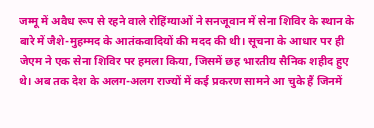जम्मू में अवैध रूप से रहने वाले रोहिंग्याओं ने सनजूवान में सेना शिविर के स्थान के बारे में जैशे-मुहम्मद के आतंकवादियों की मदद की थी। सूचना के आधार पर ही जेएम ने एक सेना शिविर पर हमला किया, जिसमें छह भारतीय सैनिक शहीद हुए थे। अब तक देश के अलग-अलग राज्‍यों में कई प्रकरण सामने आ चुके हैं जिनमें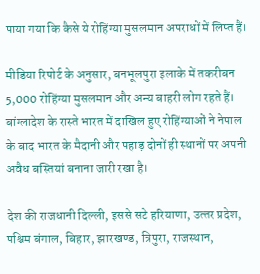पाया गया कि कैसे ये रोहिंग्‍या मुसलमान अपराधों में लिप्‍त हैं।

मीडिया रिपोर्ट के अनुसार, बनभूलपुरा इलाके में तकरीबन 5,000 रोहिंग्‍या मुसलमान और अन्‍य बाहरी लोग रहते हैं। बांग्लादेश के रास्ते भारत में दाखिल हुए रोहिंग्याओं ने नेपाल के बाद भारत के मैदानी और पहाड़ दोनों ही स्‍थानों पर अपनी अवैध बस्‍तियां बनाना जारी रखा है।

देश की राजधानी दिल्‍ली, इससे सटे हरियाणा, उत्‍तर प्रदेश, पश्चिम बंगाल, बिहार, झारखण्‍ड, त्रिपुरा, राजस्‍थान,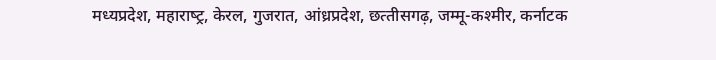मध्‍यप्रदेश, महाराष्‍ट्र, केरल, गुजरात, आंध्रप्रदेश, छत्‍तीसगढ़, जम्‍मू-कश्‍मीर, कर्नाटक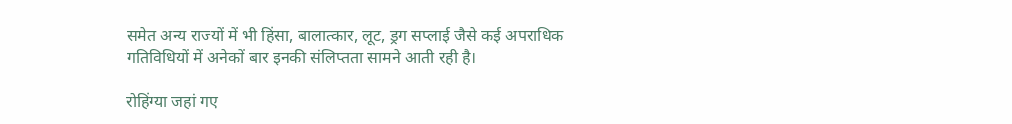समेत अन्‍य राज्‍यों में भी हिंसा, बालात्‍कार, लूट, ड्रग सप्‍लाई जैसे कई अपराधिक गतिविधियों में अनेकों बार इनकी संलिप्‍तता सामने आती रही है।

रोहिंग्या जहां गए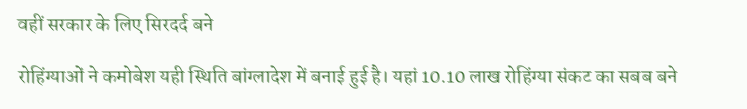वहीं सरकार के लिए सिरदर्द बने

रोहिंग्याओं ने कमोबेश यही स्थिति बांग्लादेश में बनाई हुई है। यहां 10.10 लाख रोहिंग्या संकट का सबब बने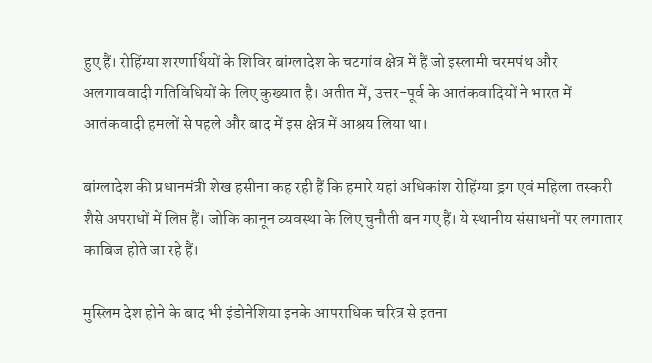हुए हैं। रोहिंग्या शरणार्थियों के शिविर बांग्लादेश के चटगांव क्षेत्र में हैं जो इस्लामी चरमपंथ और अलगाववादी गतिविधियों के लिए कुख्यात है। अतीत में, उत्तर-पूर्व के आतंकवादियों ने भारत में आतंकवादी हमलों से पहले और बाद में इस क्षेत्र में आश्रय लिया था।

बांग्लादेश की प्रधानमंत्री शेख हसीना कह रही हैं कि हमारे यहां अधिकांश रोहिंग्या ड्रग एवं महिला तस्करी शैसे अपराधों में लिप्त हैं। जोकि कानून व्यवस्था के लिए चुनौती बन गए हैं। ये स्थानीय संसाधनों पर लगातार काबिज होते जा रहे हैं।

मुस्लिम देश होने के बाद भी इंडोनेशिया इनके आपराधिक चरित्र से इतना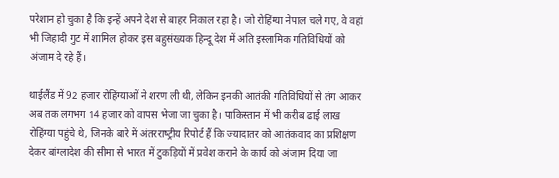परेशान हो चुका है कि इन्‍हें अपने देश से बाहर निकाल रहा है। जो रोहिंग्‍या नेपाल चले गए, वे वहां भी जिहादी गुट में शामिल होकर इस बहुसंख्‍यक हिन्‍दू देश में अति इस्‍लामिक गतिविधियों को अंजाम दे रहे हैं।

थाईलैंड में 92 हजार रोहिंग्याओं ने शरण ली थी, लेकिन इनकी आतंकी गतिविधियों से तंग आकर अब तक लगभग 14 हजार को वापस भेजा जा चुका है। पाकिस्तान में भी करीब ढाई लाख रोहिंग्या पहुंचे थे, जिनके बारे में अंतरराष्‍ट्रीय रिपोर्ट हैं कि ज्यादातर को आतंकवाद का प्रशिक्षण देकर बांग्लादेश की सीमा से भारत में टुकड़ियों में प्रवेश कराने के कार्य को अंजाम दिया जा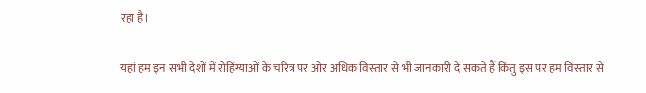रहा है।

यहां हम इन सभी देशों में रोहिंग्‍याओं के चरित्र पर ओर अधिक विस्‍तार से भी जानकारी दे सकते हैं किंतु इस पर हम विस्‍तार से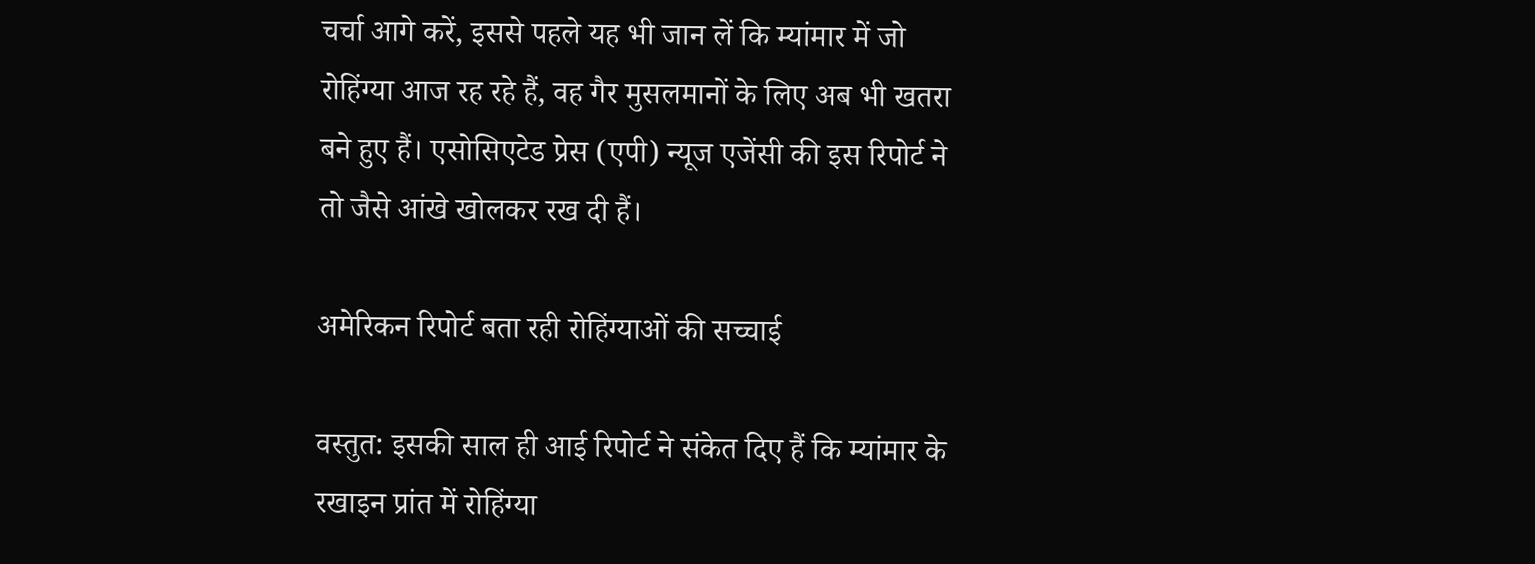चर्चा आगे करें, इससे पहले यह भी जान लें कि म्‍यांमार में जो रोहिंग्‍या आज रह रहे हैं, वह गैर मुसलमानों के लिए अब भी खतरा बने हुए हैं। एसोसिएटेड प्रेस (एपी) न्‍यूज एजेंसी की इस रिपोर्ट ने तो जैसे आंखे खोलकर रख दी हैं।

अमेरिकन रिपोर्ट बता रही रोहिंग्‍याओं की सच्‍चाई

वस्‍तुत: इसकी साल ही आई रिपोर्ट ने संकेत दिए हैं कि म्यांमार के रखाइन प्रांत में रोहिंग्या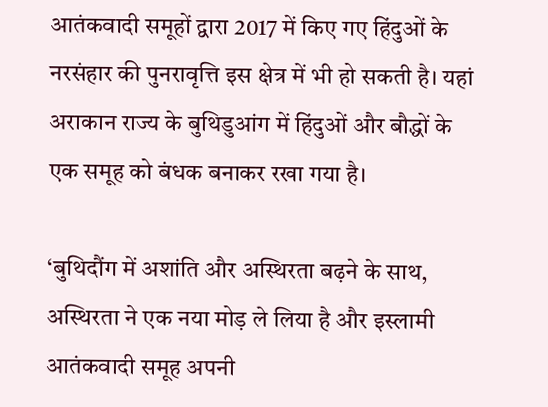आतंकवादी समूहों द्वारा 2017 में किए गए हिंदुओं के नरसंहार की पुनरावृत्ति इस क्षेत्र में भी हो सकती है। यहां अराकान राज्य के बुथिडुआंग में हिंदुओं और बौद्धों के एक समूह को बंधक बनाकर रखा गया है।

‘बुथिदौंग में अशांति और अस्थिरता बढ़ने के साथ, अस्थिरता ने एक नया मोड़ ले लिया है और इस्लामी आतंकवादी समूह अपनी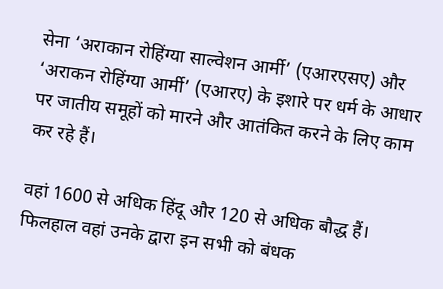सेना ‘अराकान रोहिंग्या साल्वेशन आर्मी’ (एआरएसए) और ‘अराकन रोहिंग्या आर्मी’ (एआरए) के इशारे पर धर्म के आधार पर जातीय समूहों को मारने और आतंकित करने के लिए काम कर रहे हैं।

वहां 1600 से अधिक हिंदू और 120 से अधिक बौद्ध हैं। फिलहाल वहां उनके द्वारा इन सभी को बंधक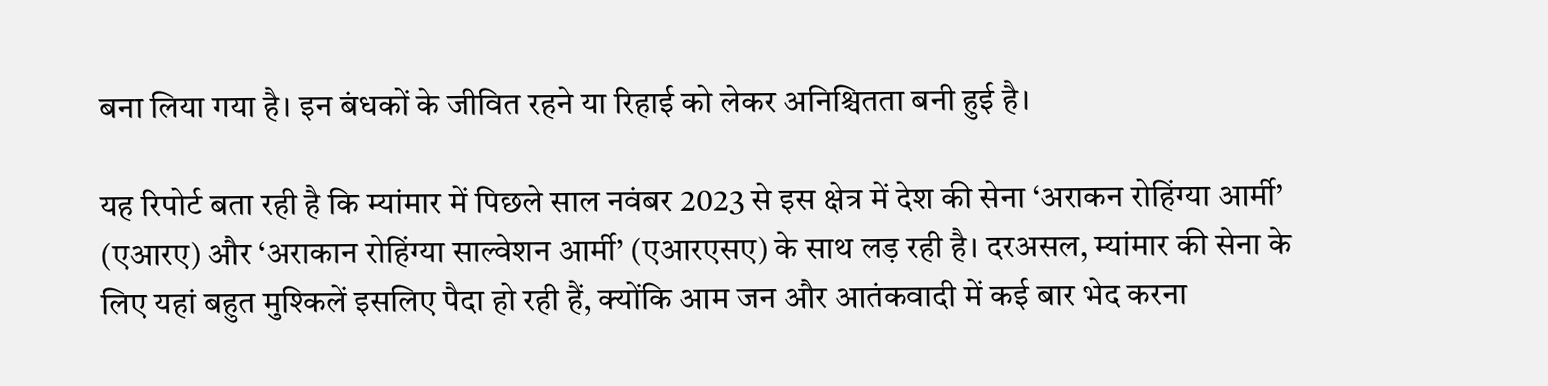बना लिया गया है। इन बंधकों के जीवित रहने या रिहाई को लेकर अनिश्चितता बनी हुई है।

यह रिपोर्ट बता रही है कि म्‍यांमार में पिछले साल नवंबर 2023 से इस क्षेत्र में देश की सेना ‘अराकन रोहिंग्या आर्मी’ (एआरए) और ‘अराकान रोहिंग्या साल्वेशन आर्मी’ (एआरएसए) के साथ लड़ रही है। दरअसल, म्‍यांमार की सेना के लिए यहां बहुत मुश्‍किलें इसलिए पैदा हो रही हैं, क्‍योंकि आम जन और आतंकवादी में कई बार भेद करना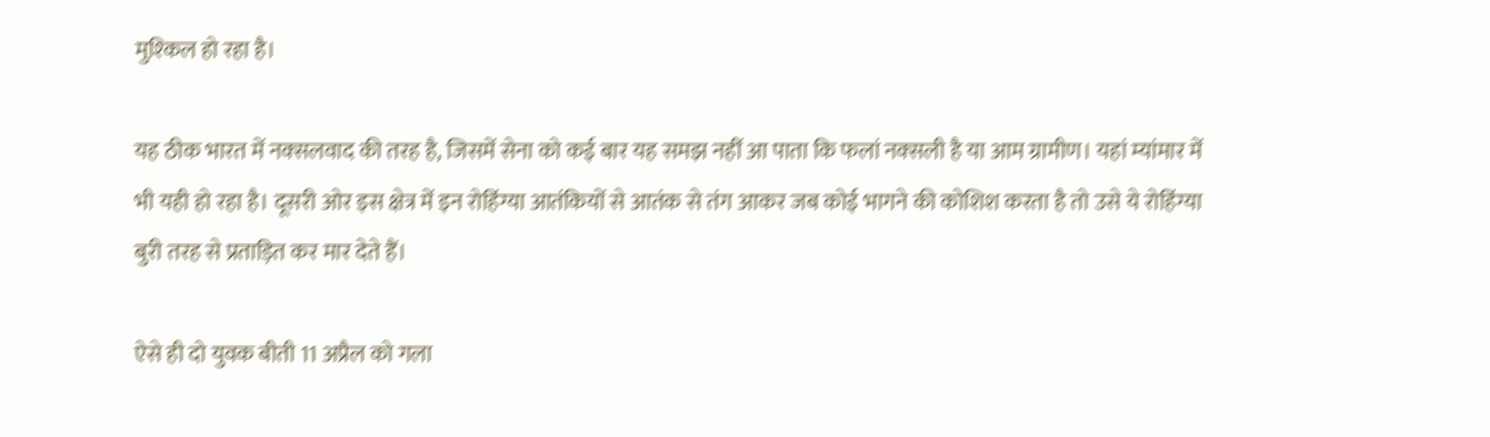मुश्‍किल हो रहा है।

यह ठीक भारत में नक्‍सलवाद की तरह है, जिसमें सेना को कई बार यह समझ नहीं आ पाता कि फलां नक्‍सली है या आम ग्रामीण। यहां म्‍यांमार में भी यही हो रहा है। दूसरी ओर इस क्षेत्र में इन रोहिंग्या आतंकियों से आतंक से तंग आकर जब कोई भागने की कोशिश करता है तो उसे ये रोहिंग्‍या बुरी तरह से प्रताड़‍ित कर मार देते हैं।

ऐसे ही दो युवक बीती 11 अप्रैल को गला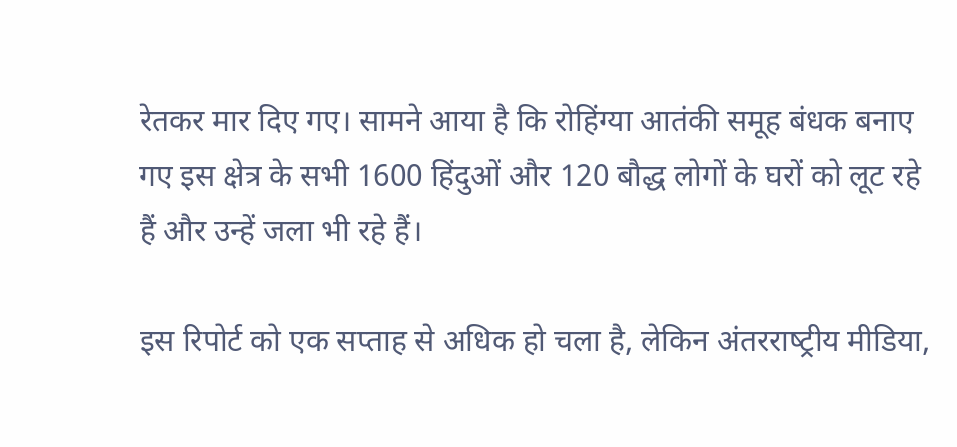रेतकर मार दिए गए। सामने आया है कि रोहिंग्या आतंकी समूह बंधक बनाए गए इस क्षेत्र के सभी 1600 हिंदुओं और 120 बौद्ध लोगों के घरों को लूट रहे हैं और उन्हें जला भी रहे हैं।

इस रिपोर्ट को एक सप्‍ताह से अधिक हो चला है, लेकिन अंतरराष्‍ट्रीय मीडिया,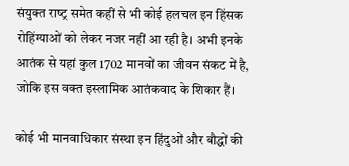संयुक्‍त राष्‍ट्र समेत कहीं से भी कोई हलचल इन हिंसक रोहिंग्‍याओं को लेकर नजर नहीं आ रही है। अभी इनके आतंक से यहां कुल 1702 मानवों का जीवन संकट में है, जोकि इस वक्‍त इस्‍लामिक आतंकवाद के शिकार हैं।

कोई भी मानवाधिकार संस्‍था इन हिंदुओं और बौद्धों की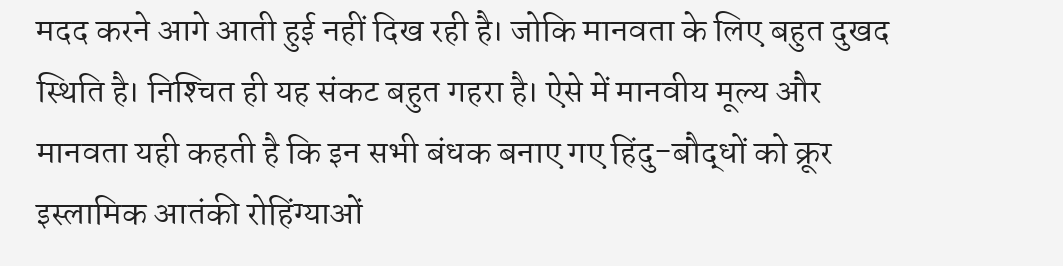मदद करने आगे आती हुई नहीं दिख रही है। जोकि मानवता के लिए बहुत दुखद स्‍थ‍िति है। निश्‍चित ही यह संकट बहुत गहरा है। ऐसे में मानवीय मूल्‍य और मानवता यही कहती है कि इन सभी बंधक बनाए गए हिंदु-बौद्धों को क्रूर इस्‍लामिक आतंकी रोहिंग्‍याओं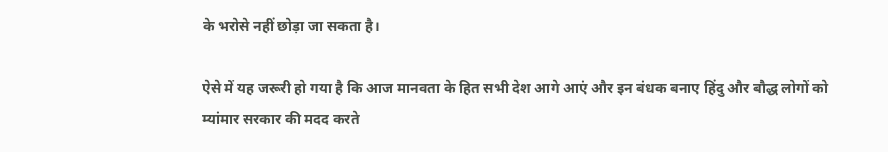के भरोसे नहीं छोड़ा जा सकता है।

ऐसे में यह जरूरी हो गया है कि आज मानवता के हित सभी देश आगे आएं और इन बंधक बनाए हिंदु और बौद्ध लोगों को म्‍यांमार सरकार की मदद करते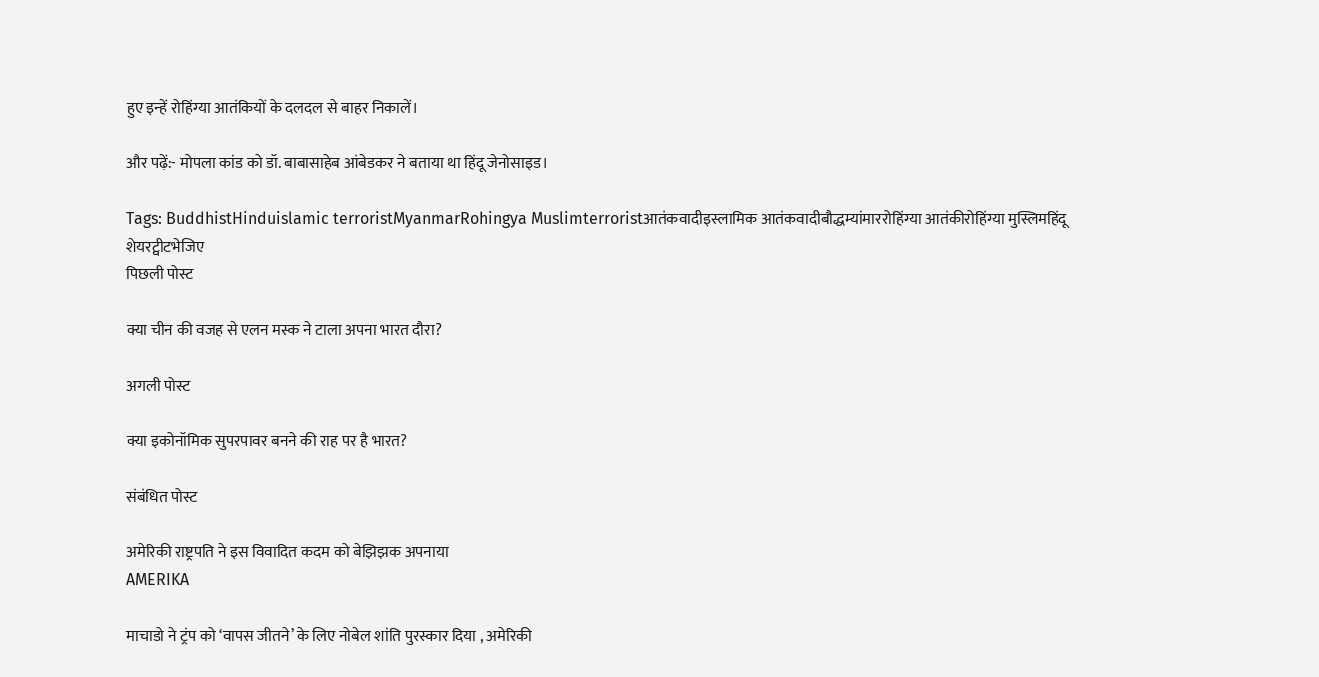हुए इन्‍हें रोहिंग्‍या आतंकियों के दलदल से बाहर निकालें।

और पढ़ें:- मोपला कांड को डॉ. बाबासाहेब आंबेडकर ने बताया था हिंदू जेनोसाइड।

Tags: BuddhistHinduislamic terroristMyanmarRohingya Muslimterroristआतंकवादीइस्लामिक आतंकवादीबौद्धम्यांमाररोहिंग्या आतंकीरोहिंग्या मुस्लिमहिंदू
शेयरट्वीटभेजिए
पिछली पोस्ट

क्या चीन की वजह से एलन मस्क ने टाला अपना भारत दौरा?

अगली पोस्ट

क्या इकोनॉमिक सुपरपावर बनने की राह पर है भारत?

संबंधित पोस्ट

अमेरिकी राष्ट्रपति ने इस विवादित कदम को बेझिझक अपनाया
AMERIKA

माचाडो ने ट्रंप को ‘वापस जीतने’ के लिए नोबेल शांति पुरस्कार दिया , अमेरिकी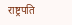राष्ट्रपति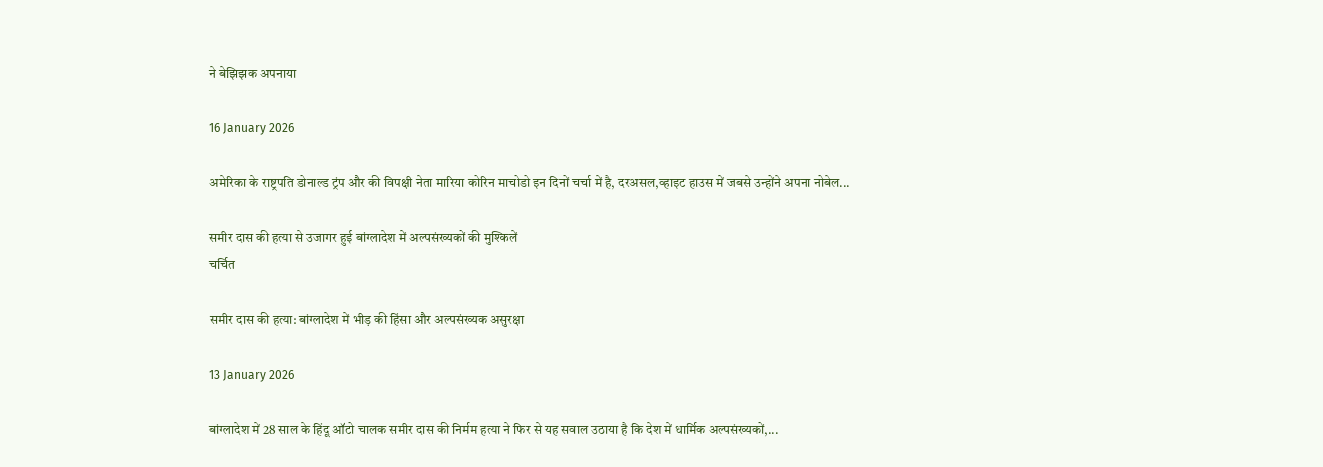ने बेझिझक अपनाया

16 January 2026

अमेरिका के राष्ट्रपति डोनाल्ड ट्रंप और की विपक्षी नेता मारिया कोरिन माचोडो इन दिनों चर्चा में है, दरअसल,व्हाइट हाउस में जबसे उन्होंने अपना नोबेल...

समीर दास की हत्या से उजागर हुई बांग्लादेश में अल्पसंख्यकों की मुश्किलें
चर्चित

समीर दास की हत्या: बांग्लादेश में भीड़ की हिंसा और अल्पसंख्यक असुरक्षा

13 January 2026

बांग्लादेश में 28 साल के हिंदू ऑटो चालक समीर दास की निर्मम हत्या ने फिर से यह सवाल उठाया है कि देश में धार्मिक अल्पसंख्यकों,...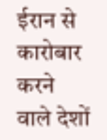ईरान से कारोबार करने वाले देशों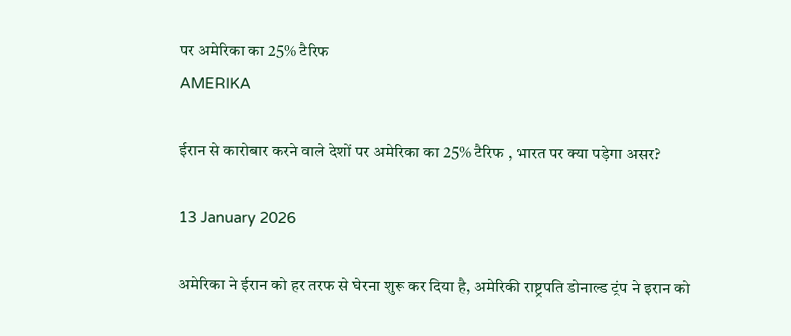पर अमेरिका का 25% टैरिफ
AMERIKA

ईरान से कारोबार करने वाले देशों पर अमेरिका का 25% टैरिफ , भारत पर क्या पड़ेगा असर?

13 January 2026

अमेरिका ने ईरान को हर तरफ से घेरना शुरू कर दिया है, अमेरिकी राष्ट्रपति डोनाल्ड ट्रंप ने इरान को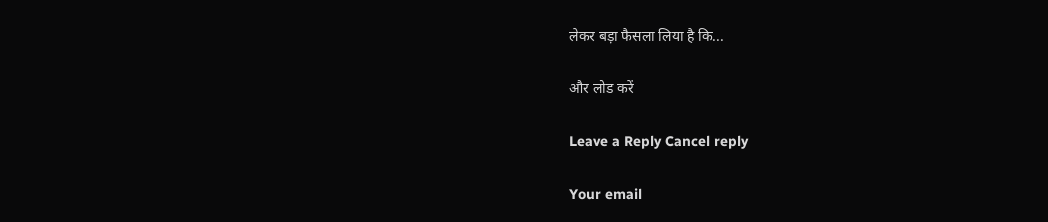लेकर बड़ा फैसला लिया है कि...

और लोड करें

Leave a Reply Cancel reply

Your email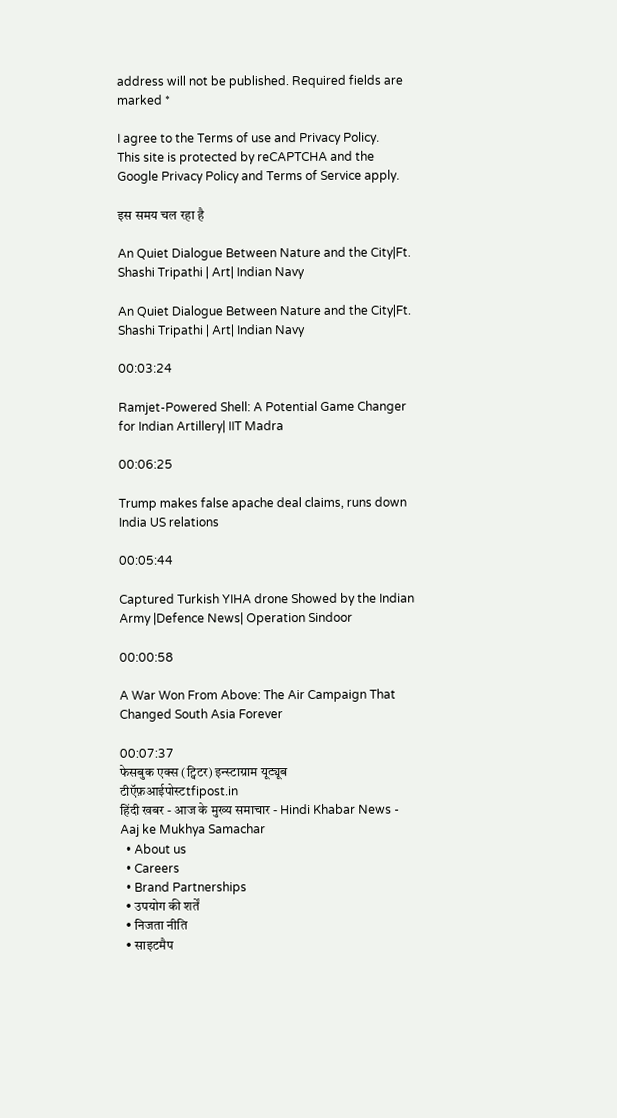address will not be published. Required fields are marked *

I agree to the Terms of use and Privacy Policy.
This site is protected by reCAPTCHA and the Google Privacy Policy and Terms of Service apply.

इस समय चल रहा है

An Quiet Dialogue Between Nature and the City|Ft. Shashi Tripathi | Art| Indian Navy

An Quiet Dialogue Between Nature and the City|Ft. Shashi Tripathi | Art| Indian Navy

00:03:24

Ramjet-Powered Shell: A Potential Game Changer for Indian Artillery| IIT Madra

00:06:25

Trump makes false apache deal claims, runs down India US relations

00:05:44

Captured Turkish YIHA drone Showed by the Indian Army |Defence News| Operation Sindoor

00:00:58

A War Won From Above: The Air Campaign That Changed South Asia Forever

00:07:37
फेसबुक एक्स (ट्विटर) इन्स्टाग्राम यूट्यूब
टीऍफ़आईपोस्टtfipost.in
हिंदी खबर - आज के मुख्य समाचार - Hindi Khabar News - Aaj ke Mukhya Samachar
  • About us
  • Careers
  • Brand Partnerships
  • उपयोग की शर्तें
  • निजता नीति
  • साइटमैप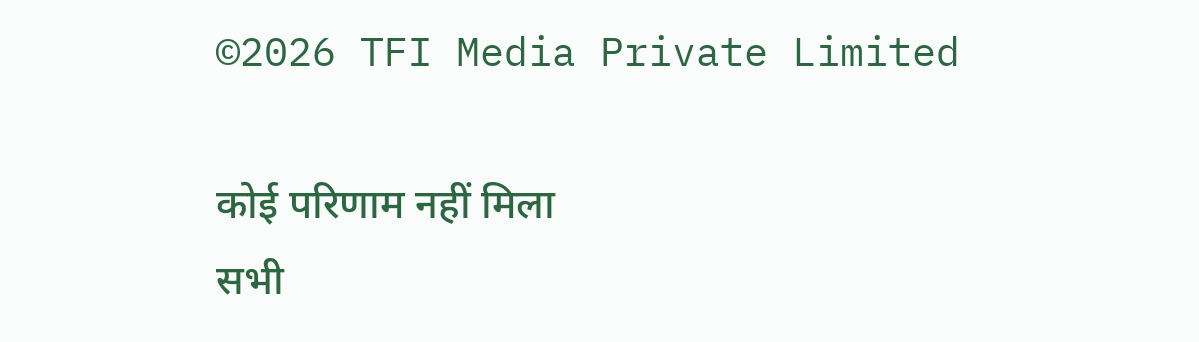©2026 TFI Media Private Limited

कोई परिणाम नहीं मिला
सभी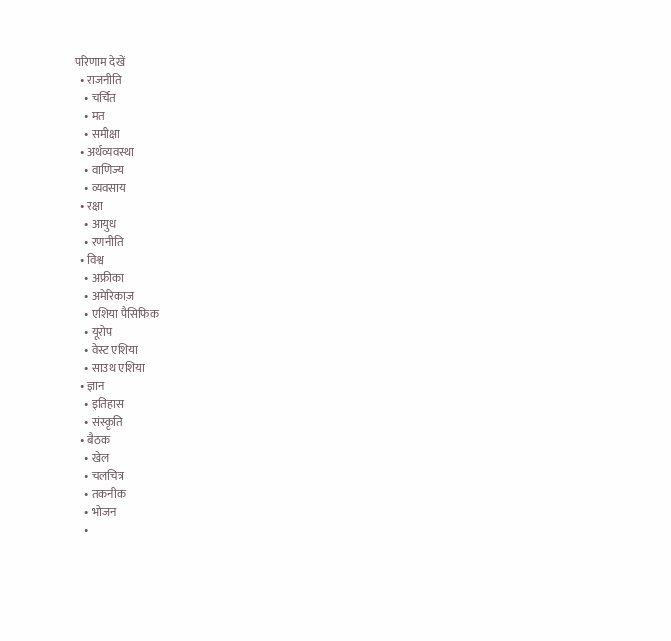परिणाम देखें
  • राजनीति
    • चर्चित
    • मत
    • समीक्षा
  • अर्थव्यवस्था
    • वाणिज्य
    • व्यवसाय
  • रक्षा
    • आयुध
    • रणनीति
  • विश्व
    • अफ्रीका
    • अमेरिकाज़
    • एशिया पैसिफिक
    • यूरोप
    • वेस्ट एशिया
    • साउथ एशिया
  • ज्ञान
    • इतिहास
    • संस्कृति
  • बैठक
    • खेल
    • चलचित्र
    • तकनीक
    • भोजन
    •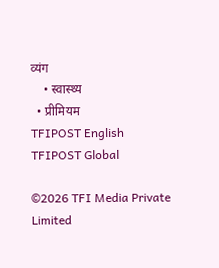व्यंग
    • स्वास्थ्य
  • प्रीमियम
TFIPOST English
TFIPOST Global

©2026 TFI Media Private Limited